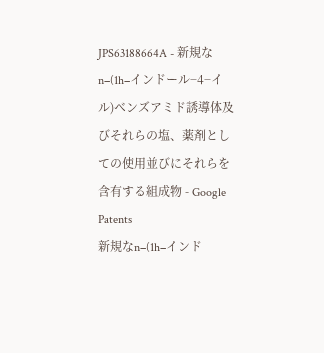JPS63188664A - 新規なn−(1h−インドール−4−イル)ベンズアミド誘導体及びそれらの塩、薬剤としての使用並びにそれらを含有する組成物 - Google Patents
新規なn−(1h−インド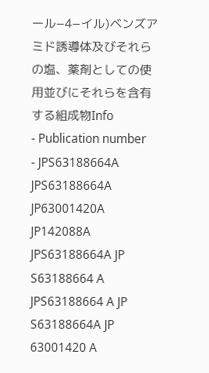ール−4−イル)ベンズアミド誘導体及びそれらの塩、薬剤としての使用並びにそれらを含有する組成物Info
- Publication number
- JPS63188664A JPS63188664A JP63001420A JP142088A JPS63188664A JP S63188664 A JPS63188664 A JP S63188664A JP 63001420 A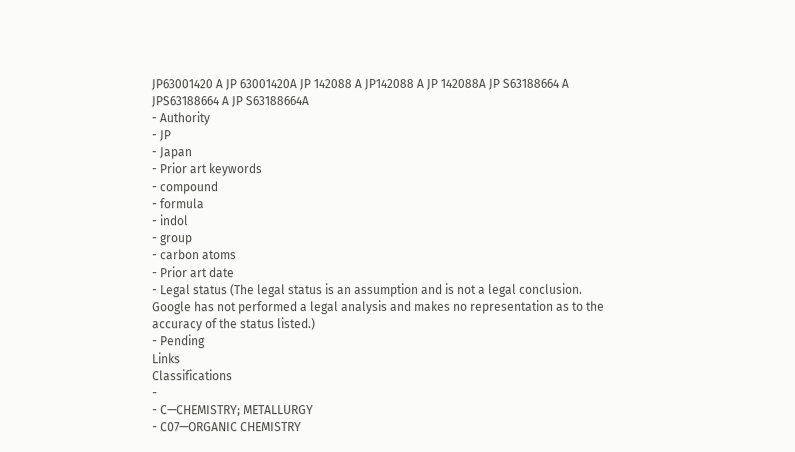JP63001420 A JP 63001420A JP 142088 A JP142088 A JP 142088A JP S63188664 A JPS63188664 A JP S63188664A
- Authority
- JP
- Japan
- Prior art keywords
- compound
- formula
- indol
- group
- carbon atoms
- Prior art date
- Legal status (The legal status is an assumption and is not a legal conclusion. Google has not performed a legal analysis and makes no representation as to the accuracy of the status listed.)
- Pending
Links
Classifications
-
- C—CHEMISTRY; METALLURGY
- C07—ORGANIC CHEMISTRY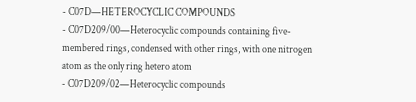- C07D—HETEROCYCLIC COMPOUNDS
- C07D209/00—Heterocyclic compounds containing five-membered rings, condensed with other rings, with one nitrogen atom as the only ring hetero atom
- C07D209/02—Heterocyclic compounds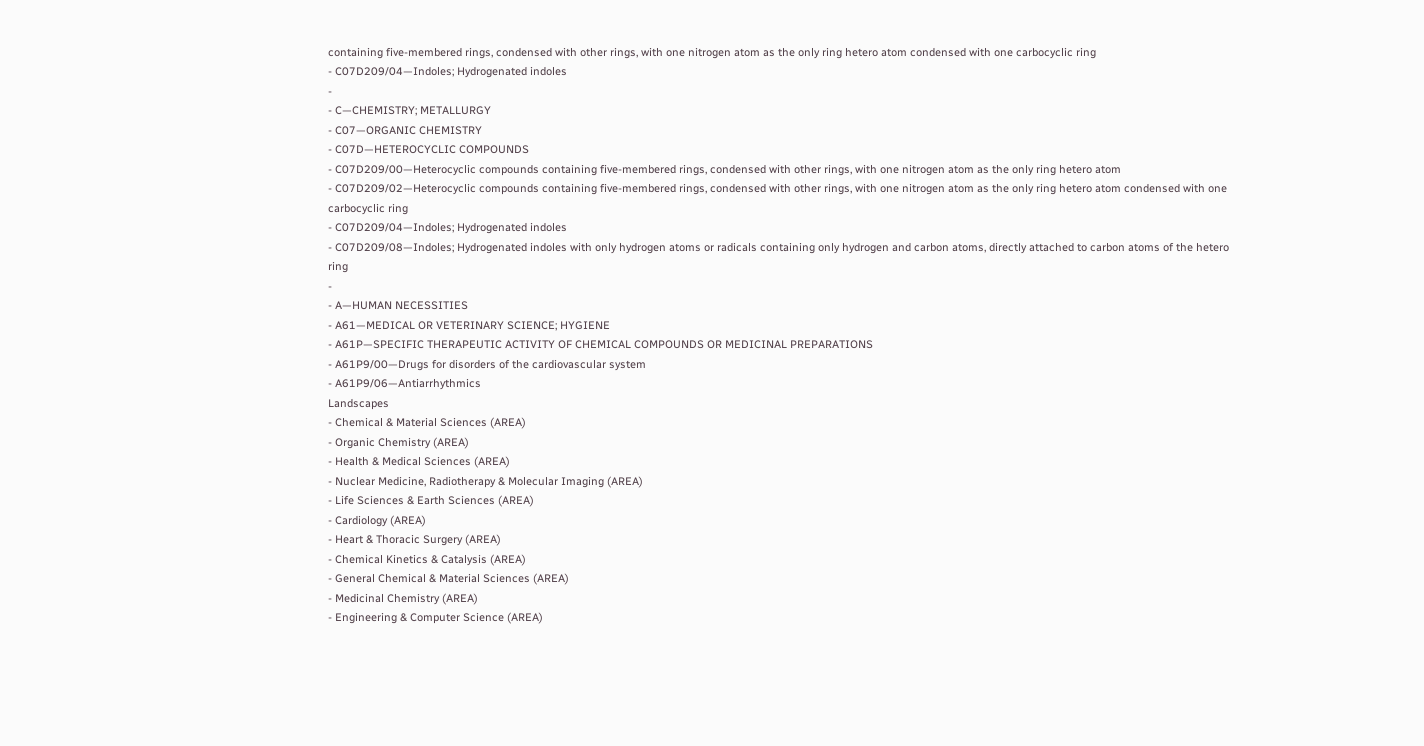containing five-membered rings, condensed with other rings, with one nitrogen atom as the only ring hetero atom condensed with one carbocyclic ring
- C07D209/04—Indoles; Hydrogenated indoles
-
- C—CHEMISTRY; METALLURGY
- C07—ORGANIC CHEMISTRY
- C07D—HETEROCYCLIC COMPOUNDS
- C07D209/00—Heterocyclic compounds containing five-membered rings, condensed with other rings, with one nitrogen atom as the only ring hetero atom
- C07D209/02—Heterocyclic compounds containing five-membered rings, condensed with other rings, with one nitrogen atom as the only ring hetero atom condensed with one carbocyclic ring
- C07D209/04—Indoles; Hydrogenated indoles
- C07D209/08—Indoles; Hydrogenated indoles with only hydrogen atoms or radicals containing only hydrogen and carbon atoms, directly attached to carbon atoms of the hetero ring
-
- A—HUMAN NECESSITIES
- A61—MEDICAL OR VETERINARY SCIENCE; HYGIENE
- A61P—SPECIFIC THERAPEUTIC ACTIVITY OF CHEMICAL COMPOUNDS OR MEDICINAL PREPARATIONS
- A61P9/00—Drugs for disorders of the cardiovascular system
- A61P9/06—Antiarrhythmics
Landscapes
- Chemical & Material Sciences (AREA)
- Organic Chemistry (AREA)
- Health & Medical Sciences (AREA)
- Nuclear Medicine, Radiotherapy & Molecular Imaging (AREA)
- Life Sciences & Earth Sciences (AREA)
- Cardiology (AREA)
- Heart & Thoracic Surgery (AREA)
- Chemical Kinetics & Catalysis (AREA)
- General Chemical & Material Sciences (AREA)
- Medicinal Chemistry (AREA)
- Engineering & Computer Science (AREA)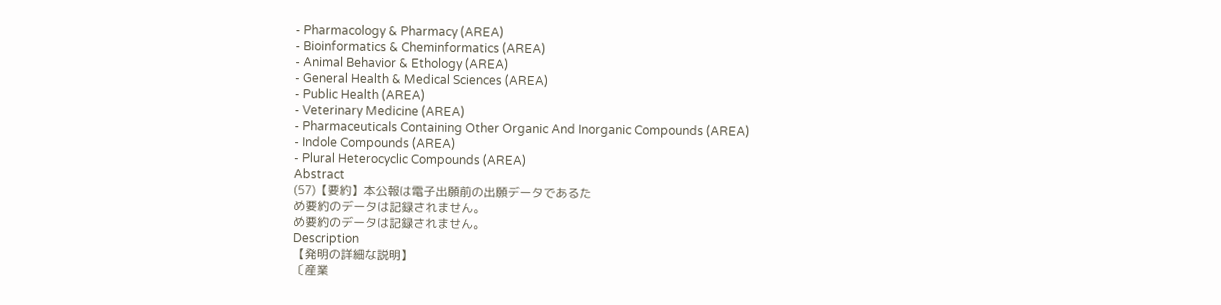- Pharmacology & Pharmacy (AREA)
- Bioinformatics & Cheminformatics (AREA)
- Animal Behavior & Ethology (AREA)
- General Health & Medical Sciences (AREA)
- Public Health (AREA)
- Veterinary Medicine (AREA)
- Pharmaceuticals Containing Other Organic And Inorganic Compounds (AREA)
- Indole Compounds (AREA)
- Plural Heterocyclic Compounds (AREA)
Abstract
(57)【要約】本公報は電子出願前の出願データであるた
め要約のデータは記録されません。
め要約のデータは記録されません。
Description
【発明の詳細な説明】
〔産業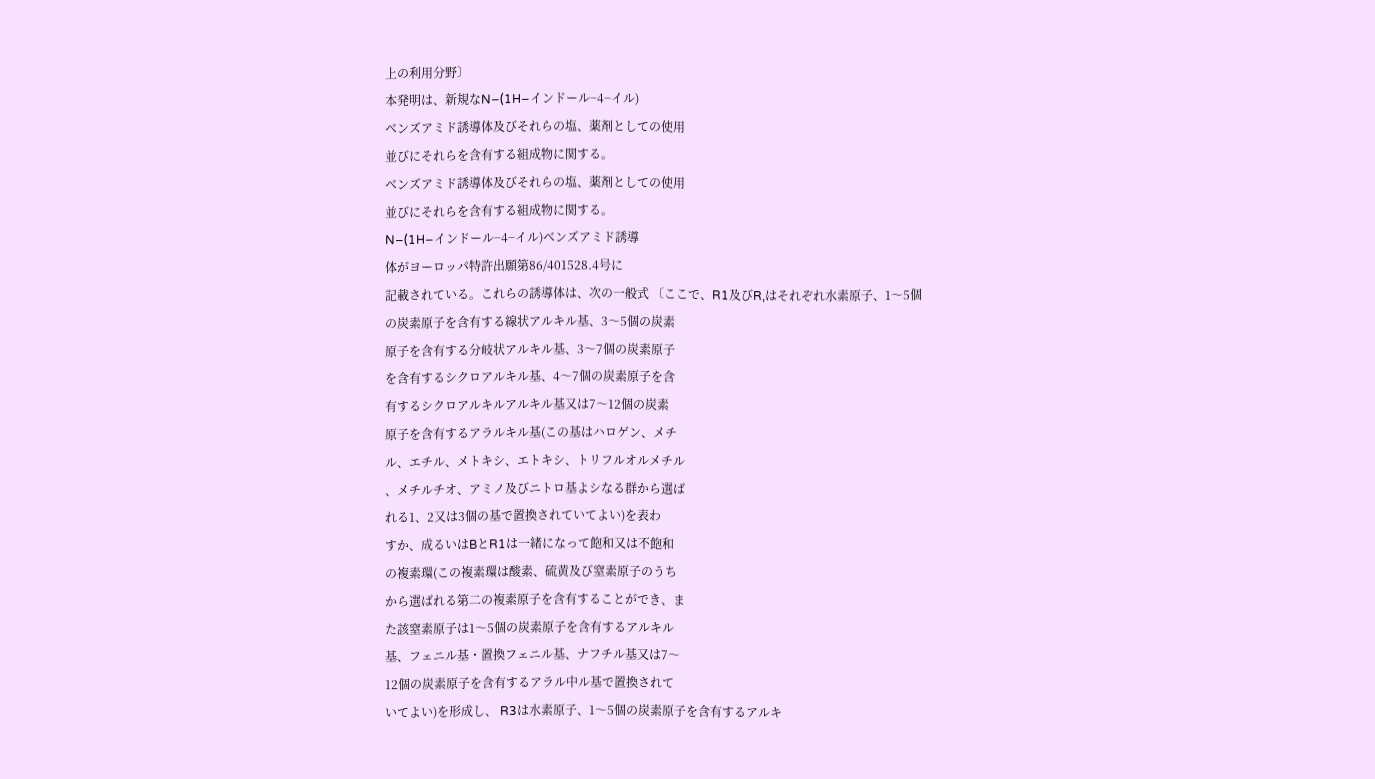上の利用分野〕
本発明は、新規なN−(1H−インドール−4−イル)
ベンズアミド誘導体及びそれらの塩、薬剤としての使用
並びにそれらを含有する組成物に関する。
ベンズアミド誘導体及びそれらの塩、薬剤としての使用
並びにそれらを含有する組成物に関する。
N−(1H−インドール−4−イル)ベンズアミド誘導
体がヨーロッパ特許出願第86/401528.4号に
記載されている。これらの誘導体は、次の一般式 〔ここで、R1及びR,はそれぞれ水素原子、1〜5個
の炭素原子を含有する線状アルキル基、3〜5個の炭素
原子を含有する分岐状アルキル基、3〜7個の炭素原子
を含有するシクロアルキル基、4〜7個の炭素原子を含
有するシクロアルキルアルキル基又は7〜12個の炭素
原子を含有するアラルキル基(この基はハロゲン、メチ
ル、エチル、メトキシ、エトキシ、トリフルオルメチル
、メチルチオ、アミノ及びニトロ基よシなる群から選ば
れる1、2又は3個の基で置換されていてよい)を表わ
すか、成るいはBとR1は一緒になって飽和又は不飽和
の複素環(この複素環は酸素、硫黄及び窒素原子のうち
から選ばれる第二の複素原子を含有することができ、ま
た該窒素原子は1〜5個の炭素原子を含有するアルキル
基、フェニル基・置換フェニル基、ナフチル基又は7〜
12個の炭素原子を含有するアラル中ル基で置換されて
いてよい)を形成し、 R3は水素原子、1〜5個の炭素原子を含有するアルキ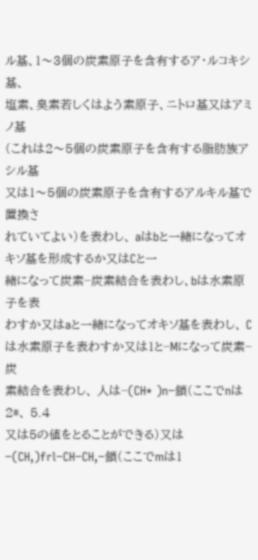ル基、1〜3個の炭素原子を含有するア・ルコキシ基、
塩素、臭素若しくはよう素原子、ニトロ基又はアミノ基
(これは2〜5個の炭素原子を含有する脂肪族アシル基
又は1〜5個の炭素原子を含有するアルキル基で置換さ
れていてよい)を表わし、 aはbと一緒になってオキソ基を形成するか又はCと一
緒になって炭素−炭素結合を表わし、bは水素原子を表
わすか又はaと一緒になってオキソ基を表わし、 Cは水素原子を表わすか又は1と−Mになって炭素−炭
素結合を表わし、 人は−(CH* )n−鎖(ここでnは2*、 5.4
又は5の値をとることができる)又は −(CH,)frl−CH−CH,−鎖(ここでmは1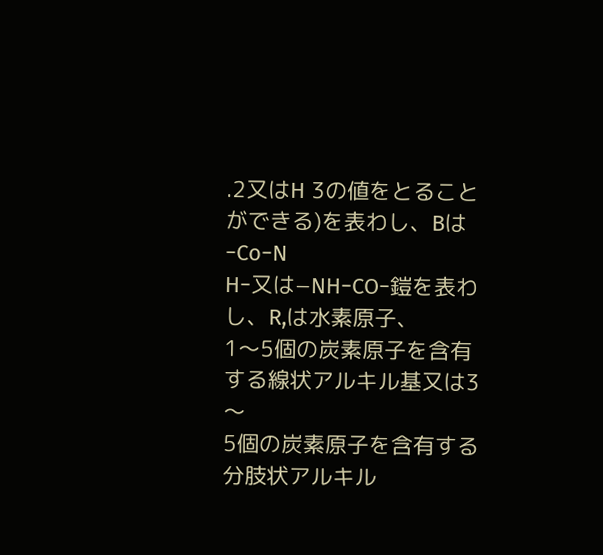.2又はH 3の値をとることができる)を表わし、Bは−Co−N
H−又は−NH−CO−鎧を表わし、R,は水素原子、
1〜5個の炭素原子を含有する線状アルキル基又は3〜
5個の炭素原子を含有する分肢状アルキル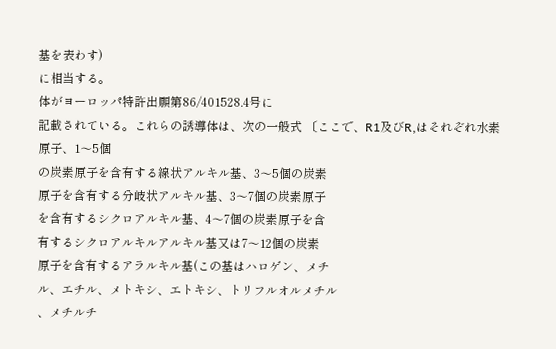基を表わす)
に相当する。
体がヨーロッパ特許出願第86/401528.4号に
記載されている。これらの誘導体は、次の一般式 〔ここで、R1及びR,はそれぞれ水素原子、1〜5個
の炭素原子を含有する線状アルキル基、3〜5個の炭素
原子を含有する分岐状アルキル基、3〜7個の炭素原子
を含有するシクロアルキル基、4〜7個の炭素原子を含
有するシクロアルキルアルキル基又は7〜12個の炭素
原子を含有するアラルキル基(この基はハロゲン、メチ
ル、エチル、メトキシ、エトキシ、トリフルオルメチル
、メチルチ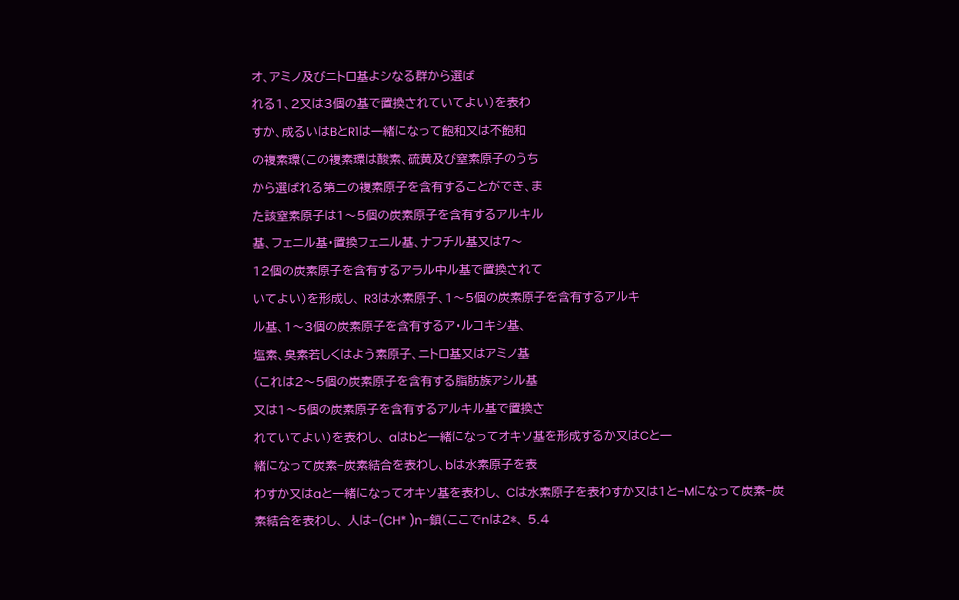オ、アミノ及びニトロ基よシなる群から選ば
れる1、2又は3個の基で置換されていてよい)を表わ
すか、成るいはBとR1は一緒になって飽和又は不飽和
の複素環(この複素環は酸素、硫黄及び窒素原子のうち
から選ばれる第二の複素原子を含有することができ、ま
た該窒素原子は1〜5個の炭素原子を含有するアルキル
基、フェニル基・置換フェニル基、ナフチル基又は7〜
12個の炭素原子を含有するアラル中ル基で置換されて
いてよい)を形成し、 R3は水素原子、1〜5個の炭素原子を含有するアルキ
ル基、1〜3個の炭素原子を含有するア・ルコキシ基、
塩素、臭素若しくはよう素原子、ニトロ基又はアミノ基
(これは2〜5個の炭素原子を含有する脂肪族アシル基
又は1〜5個の炭素原子を含有するアルキル基で置換さ
れていてよい)を表わし、 aはbと一緒になってオキソ基を形成するか又はCと一
緒になって炭素−炭素結合を表わし、bは水素原子を表
わすか又はaと一緒になってオキソ基を表わし、 Cは水素原子を表わすか又は1と−Mになって炭素−炭
素結合を表わし、 人は−(CH* )n−鎖(ここでnは2*、 5.4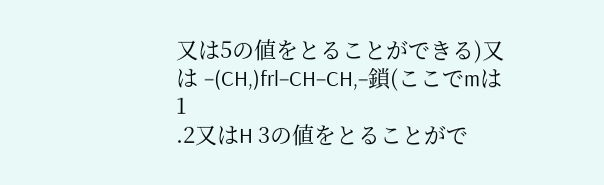又は5の値をとることができる)又は −(CH,)frl−CH−CH,−鎖(ここでmは1
.2又はH 3の値をとることがで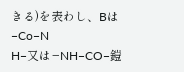きる)を表わし、Bは−Co−N
H−又は−NH−CO−鎧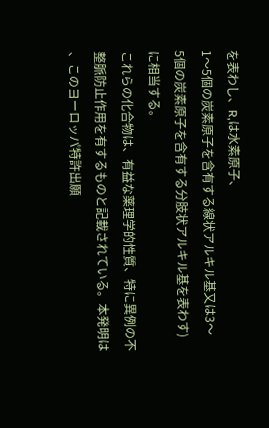を表わし、R,は水素原子、
1〜5個の炭素原子を含有する線状アルキル基又は3〜
5個の炭素原子を含有する分肢状アルキル基を表わす)
に相当する。
これらの化合物は、有益な薬理学的性質、特に異例の不
整脈防止作用を有するものと記載されている。本発明は
、このヨーロッパ特許出願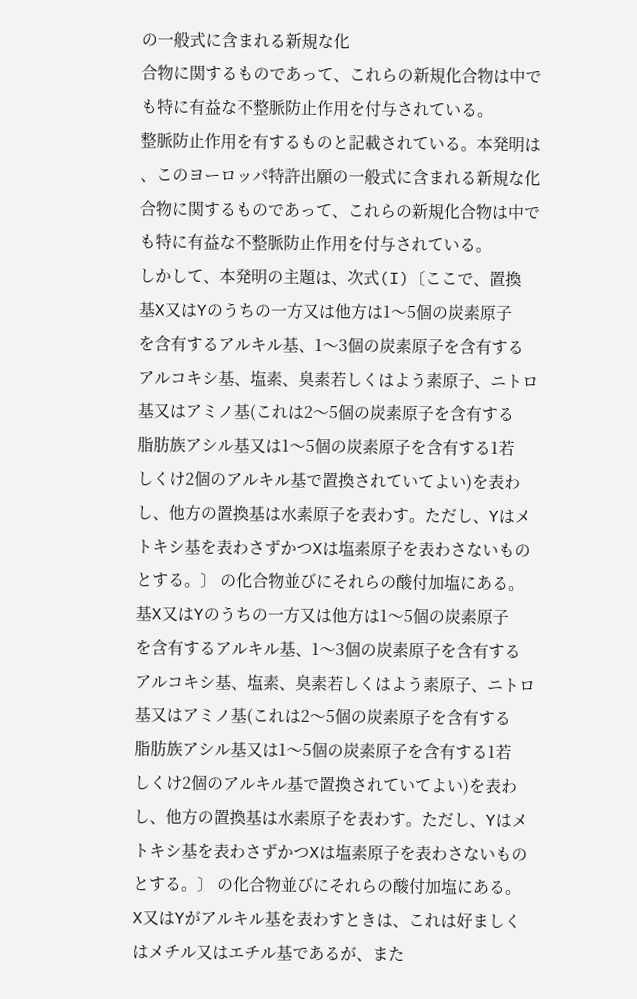の一般式に含まれる新規な化
合物に関するものであって、これらの新規化合物は中で
も特に有益な不整脈防止作用を付与されている。
整脈防止作用を有するものと記載されている。本発明は
、このヨーロッパ特許出願の一般式に含まれる新規な化
合物に関するものであって、これらの新規化合物は中で
も特に有益な不整脈防止作用を付与されている。
しかして、本発明の主題は、次式(I)〔ここで、置換
基X又はYのうちの一方又は他方は1〜5個の炭素原子
を含有するアルキル基、1〜3個の炭素原子を含有する
アルコキシ基、塩素、臭素若しくはよう素原子、ニトロ
基又はアミノ基(これは2〜5個の炭素原子を含有する
脂肪族アシル基又は1〜5個の炭素原子を含有する1若
しくけ2個のアルキル基で置換されていてよい)を表わ
し、他方の置換基は水素原子を表わす。ただし、Yはメ
トキシ基を表わさずかつXは塩素原子を表わさないもの
とする。〕 の化合物並びにそれらの酸付加塩にある。
基X又はYのうちの一方又は他方は1〜5個の炭素原子
を含有するアルキル基、1〜3個の炭素原子を含有する
アルコキシ基、塩素、臭素若しくはよう素原子、ニトロ
基又はアミノ基(これは2〜5個の炭素原子を含有する
脂肪族アシル基又は1〜5個の炭素原子を含有する1若
しくけ2個のアルキル基で置換されていてよい)を表わ
し、他方の置換基は水素原子を表わす。ただし、Yはメ
トキシ基を表わさずかつXは塩素原子を表わさないもの
とする。〕 の化合物並びにそれらの酸付加塩にある。
X又はYがアルキル基を表わすときは、これは好ましく
はメチル又はエチル基であるが、また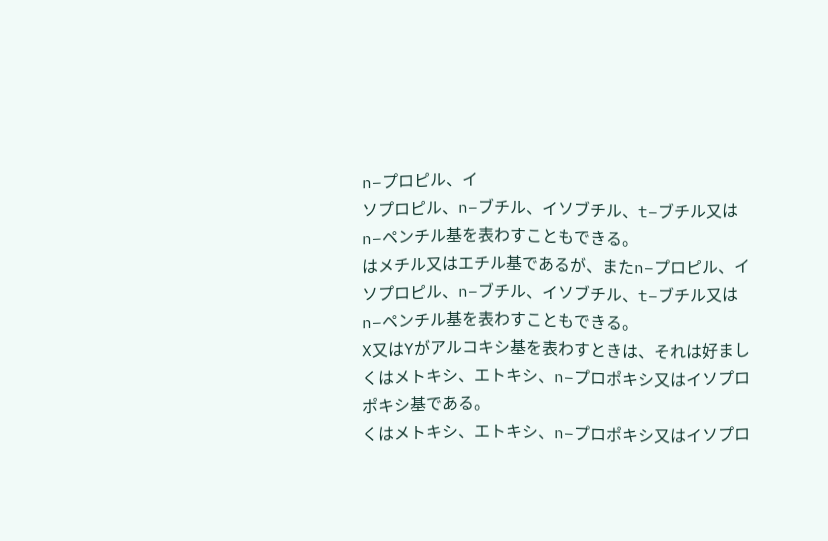n−プロピル、イ
ソプロピル、n−ブチル、イソブチル、t−ブチル又は
n−ペンチル基を表わすこともできる。
はメチル又はエチル基であるが、またn−プロピル、イ
ソプロピル、n−ブチル、イソブチル、t−ブチル又は
n−ペンチル基を表わすこともできる。
X又はYがアルコキシ基を表わすときは、それは好まし
くはメトキシ、エトキシ、n−プロポキシ又はイソプロ
ポキシ基である。
くはメトキシ、エトキシ、n−プロポキシ又はイソプロ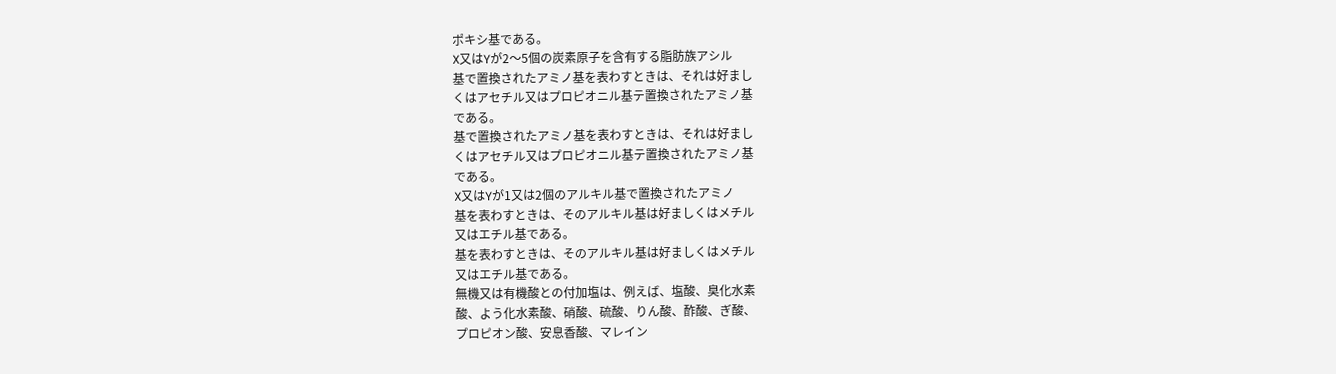ポキシ基である。
X又はYが2〜5個の炭素原子を含有する脂肪族アシル
基で置換されたアミノ基を表わすときは、それは好まし
くはアセチル又はプロピオニル基テ置換されたアミノ基
である。
基で置換されたアミノ基を表わすときは、それは好まし
くはアセチル又はプロピオニル基テ置換されたアミノ基
である。
X又はYが1又は2個のアルキル基で置換されたアミノ
基を表わすときは、そのアルキル基は好ましくはメチル
又はエチル基である。
基を表わすときは、そのアルキル基は好ましくはメチル
又はエチル基である。
無機又は有機酸との付加塩は、例えば、塩酸、臭化水素
酸、よう化水素酸、硝酸、硫酸、りん酸、酢酸、ぎ酸、
プロピオン酸、安息香酸、マレイン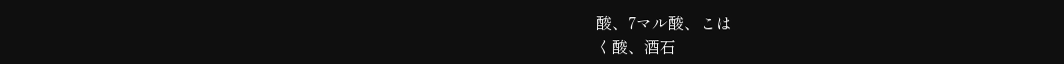酸、7マル酸、こは
く酸、酒石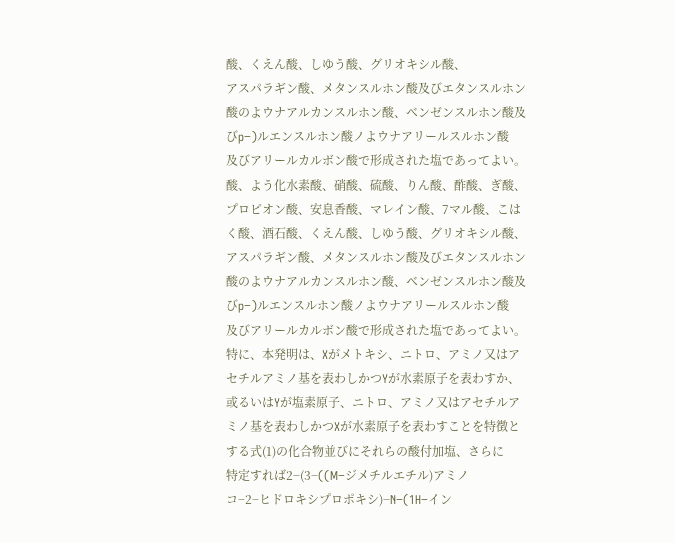酸、くえん酸、しゆう酸、グリオキシル酸、
アスパラギン酸、メタンスルホン酸及びエタンスルホン
酸のよウナアルカンスルホン酸、ベンゼンスルホン酸及
びp−)ルエンスルホン酸ノよウナアリールスルホン酸
及びアリールカルボン酸で形成された塩であってよい。
酸、よう化水素酸、硝酸、硫酸、りん酸、酢酸、ぎ酸、
プロピオン酸、安息香酸、マレイン酸、7マル酸、こは
く酸、酒石酸、くえん酸、しゆう酸、グリオキシル酸、
アスパラギン酸、メタンスルホン酸及びエタンスルホン
酸のよウナアルカンスルホン酸、ベンゼンスルホン酸及
びp−)ルエンスルホン酸ノよウナアリールスルホン酸
及びアリールカルボン酸で形成された塩であってよい。
特に、本発明は、Xがメトキシ、ニトロ、アミノ又はア
セチルアミノ基を表わしかつYが水素原子を表わすか、
或るいはYが塩素原子、ニトロ、アミノ又はアセチルア
ミノ基を表わしかつXが水素原子を表わすことを特徴と
する式(1)の化合物並びにそれらの酸付加塩、さらに
特定すれば2−(3−((M−ジメチルエチル)アミノ
コ−2−ヒドロキシプロポキシ)−N−(1H−イン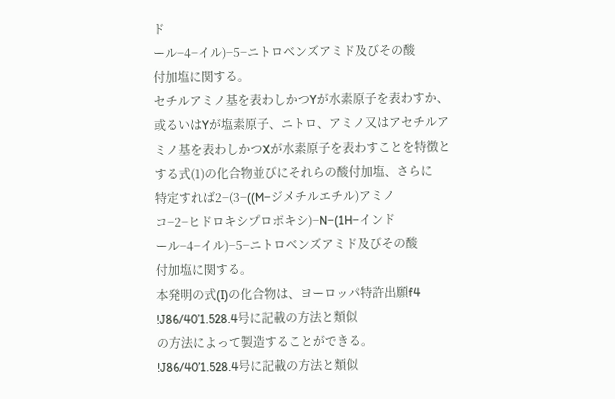ド
ール−4−イル)−5−ニトロベンズアミド及びその酸
付加塩に関する。
セチルアミノ基を表わしかつYが水素原子を表わすか、
或るいはYが塩素原子、ニトロ、アミノ又はアセチルア
ミノ基を表わしかつXが水素原子を表わすことを特徴と
する式(1)の化合物並びにそれらの酸付加塩、さらに
特定すれば2−(3−((M−ジメチルエチル)アミノ
コ−2−ヒドロキシプロポキシ)−N−(1H−インド
ール−4−イル)−5−ニトロベンズアミド及びその酸
付加塩に関する。
本発明の式(I)の化合物は、ヨーロッパ特許出願f4
!J86/40’1.528.4号に記載の方法と類似
の方法によって製造することができる。
!J86/40’1.528.4号に記載の方法と類似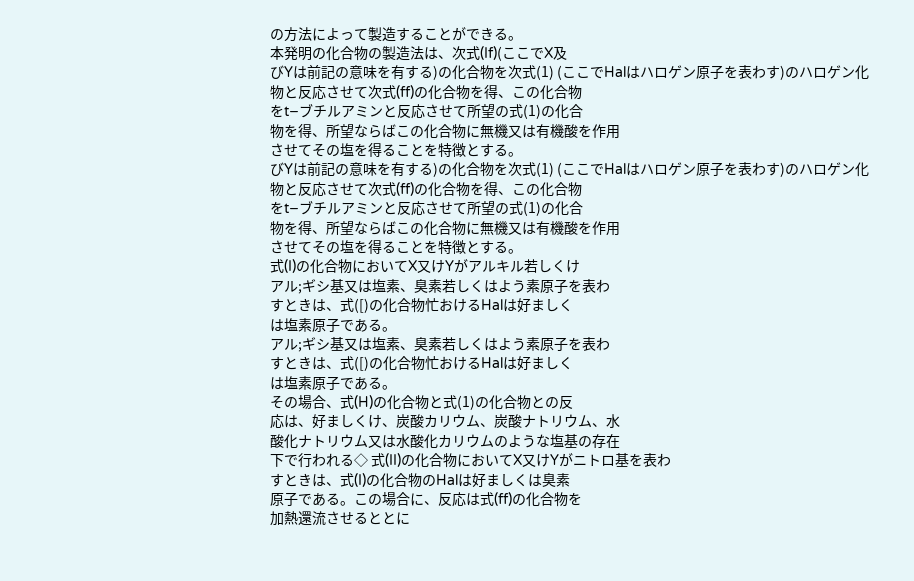の方法によって製造することができる。
本発明の化合物の製造法は、次式(If)(ここでX及
びYは前記の意味を有する)の化合物を次式(1) (ここでHalはハロゲン原子を表わす)のハロゲン化
物と反応させて次式(ff)の化合物を得、この化合物
をt−ブチルアミンと反応させて所望の式(1)の化合
物を得、所望ならばこの化合物に無機又は有機酸を作用
させてその塩を得ることを特徴とする。
びYは前記の意味を有する)の化合物を次式(1) (ここでHalはハロゲン原子を表わす)のハロゲン化
物と反応させて次式(ff)の化合物を得、この化合物
をt−ブチルアミンと反応させて所望の式(1)の化合
物を得、所望ならばこの化合物に無機又は有機酸を作用
させてその塩を得ることを特徴とする。
式(I)の化合物においてX又けYがアルキル若しくけ
アル;ギシ基又は塩素、臭素若しくはよう素原子を表わ
すときは、式([)の化合物忙おけるHalは好ましく
は塩素原子である。
アル;ギシ基又は塩素、臭素若しくはよう素原子を表わ
すときは、式([)の化合物忙おけるHalは好ましく
は塩素原子である。
その場合、式(H)の化合物と式(1)の化合物との反
応は、好ましくけ、炭酸カリウム、炭酸ナトリウム、水
酸化ナトリウム又は水酸化カリウムのような塩基の存在
下で行われる◇ 式(II)の化合物においてX又けYがニトロ基を表わ
すときは、式(I)の化合物のHalは好ましくは臭素
原子である。この場合に、反応は式(ff)の化合物を
加熱還流させるととに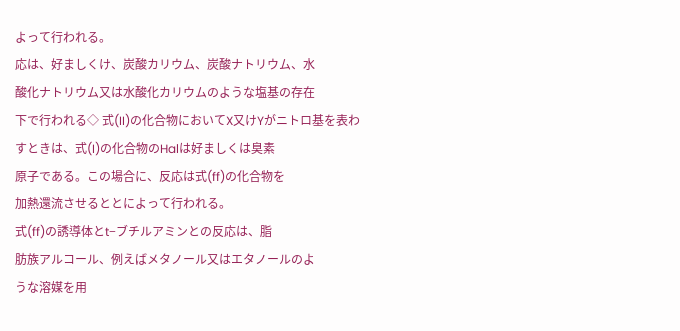よって行われる。
応は、好ましくけ、炭酸カリウム、炭酸ナトリウム、水
酸化ナトリウム又は水酸化カリウムのような塩基の存在
下で行われる◇ 式(II)の化合物においてX又けYがニトロ基を表わ
すときは、式(I)の化合物のHalは好ましくは臭素
原子である。この場合に、反応は式(ff)の化合物を
加熱還流させるととによって行われる。
式(ff)の誘導体とt−ブチルアミンとの反応は、脂
肪族アルコール、例えばメタノール又はエタノールのよ
うな溶媒を用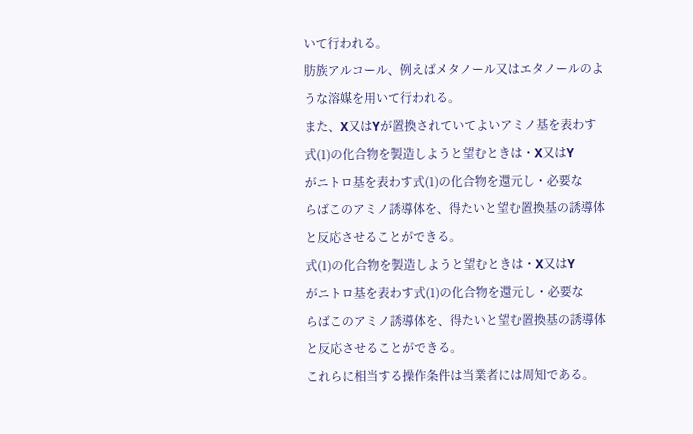いて行われる。
肪族アルコール、例えばメタノール又はエタノールのよ
うな溶媒を用いて行われる。
また、X又はYが置換されていてよいアミノ基を表わす
式(1)の化合物を製造しようと望むときは・X又はY
がニトロ基を表わす式(1)の化合物を還元し・必要な
らばこのアミノ誘導体を、得たいと望む置換基の誘導体
と反応させることができる。
式(1)の化合物を製造しようと望むときは・X又はY
がニトロ基を表わす式(1)の化合物を還元し・必要な
らばこのアミノ誘導体を、得たいと望む置換基の誘導体
と反応させることができる。
これらに相当する操作条件は当業者には周知である。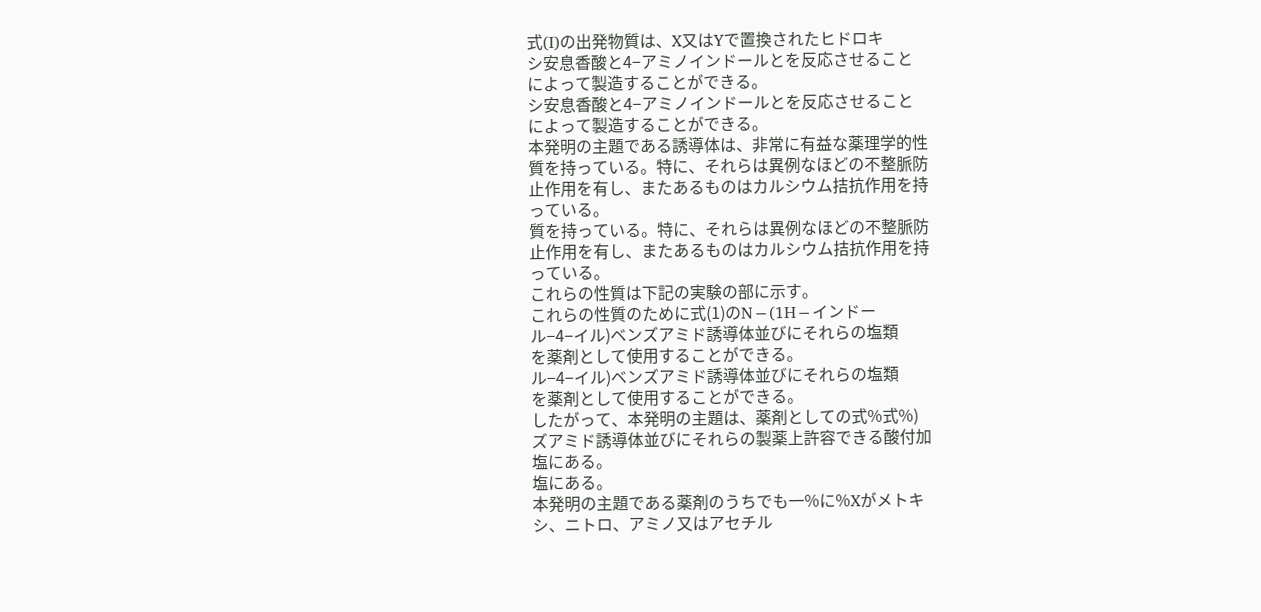式(I)の出発物質は、X又はYで置換されたヒドロキ
シ安息香酸と4−アミノインドールとを反応させること
によって製造することができる。
シ安息香酸と4−アミノインドールとを反応させること
によって製造することができる。
本発明の主題である誘導体は、非常に有益な薬理学的性
質を持っている。特に、それらは異例なほどの不整脈防
止作用を有し、またあるものはカルシウム拮抗作用を持
っている。
質を持っている。特に、それらは異例なほどの不整脈防
止作用を有し、またあるものはカルシウム拮抗作用を持
っている。
これらの性質は下記の実験の部に示す。
これらの性質のために式(1)のN−(1H−インドー
ル−4−イル)ベンズアミド誘導体並びにそれらの塩類
を薬剤として使用することができる。
ル−4−イル)ベンズアミド誘導体並びにそれらの塩類
を薬剤として使用することができる。
したがって、本発明の主題は、薬剤としての式%式%)
ズアミド誘導体並びにそれらの製薬上許容できる酸付加
塩にある。
塩にある。
本発明の主題である薬剤のうちでも一%に%Xがメトキ
シ、ニトロ、アミノ又はアセチル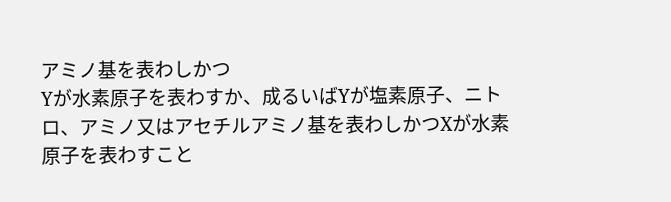アミノ基を表わしかつ
Yが水素原子を表わすか、成るいばYが塩素原子、ニト
ロ、アミノ又はアセチルアミノ基を表わしかつXが水素
原子を表わすこと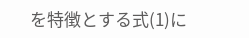を特徴とする式(1)に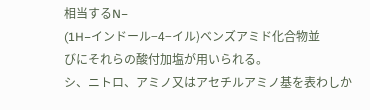相当するN−
(1H−インドール−4−イル)ベンズアミド化合物並
びにそれらの酸付加塩が用いられる。
シ、ニトロ、アミノ又はアセチルアミノ基を表わしか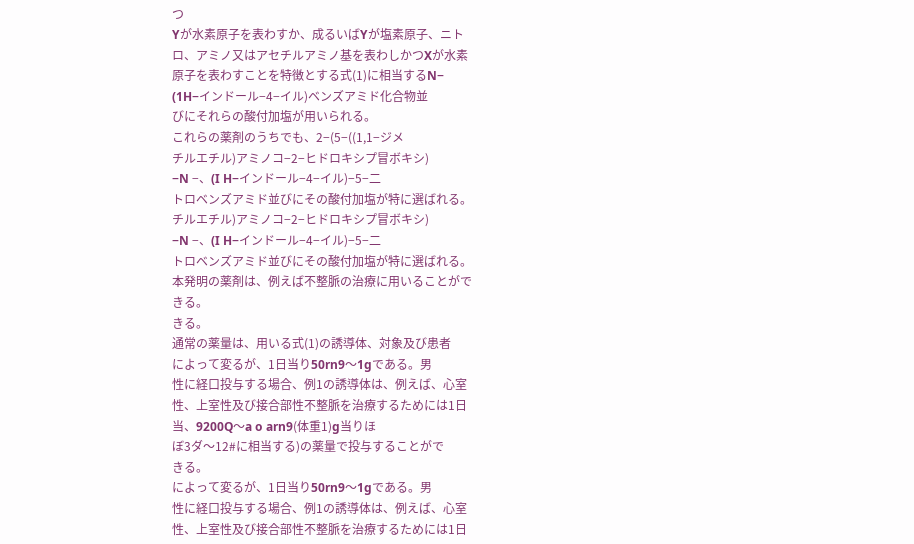つ
Yが水素原子を表わすか、成るいばYが塩素原子、ニト
ロ、アミノ又はアセチルアミノ基を表わしかつXが水素
原子を表わすことを特徴とする式(1)に相当するN−
(1H−インドール−4−イル)ベンズアミド化合物並
びにそれらの酸付加塩が用いられる。
これらの薬剤のうちでも、2−(5−((1,1−ジメ
チルエチル)アミノコ−2−ヒドロキシプ冒ボキシ)
−N −、(I H−インドール−4−イル)−5−二
トロベンズアミド並びにその酸付加塩が特に選ばれる。
チルエチル)アミノコ−2−ヒドロキシプ冒ボキシ)
−N −、(I H−インドール−4−イル)−5−二
トロベンズアミド並びにその酸付加塩が特に選ばれる。
本発明の薬剤は、例えば不整脈の治療に用いることがで
きる。
きる。
通常の薬量は、用いる式(1)の誘導体、対象及び患者
によって変るが、1日当り50rn9〜1gである。男
性に経口投与する場合、例1の誘導体は、例えば、心室
性、上室性及び接合部性不整脈を治療するためには1日
当、9200Q〜a o arn9(体重1)g当りほ
ぼ3ダ〜12#に相当する)の薬量で投与することがで
きる。
によって変るが、1日当り50rn9〜1gである。男
性に経口投与する場合、例1の誘導体は、例えば、心室
性、上室性及び接合部性不整脈を治療するためには1日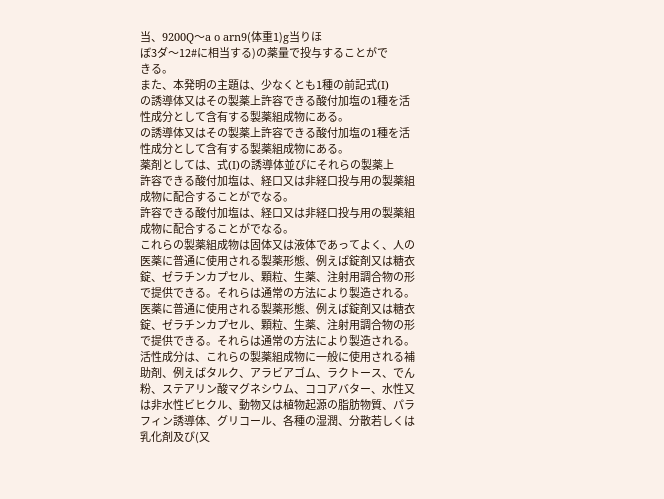当、9200Q〜a o arn9(体重1)g当りほ
ぼ3ダ〜12#に相当する)の薬量で投与することがで
きる。
また、本発明の主題は、少なくとも1種の前記式(I)
の誘導体又はその製薬上許容できる酸付加塩の1種を活
性成分として含有する製薬組成物にある。
の誘導体又はその製薬上許容できる酸付加塩の1種を活
性成分として含有する製薬組成物にある。
薬剤としては、式(I)の誘導体並びにそれらの製薬上
許容できる酸付加塩は、経口又は非経口投与用の製薬組
成物に配合することがでなる。
許容できる酸付加塩は、経口又は非経口投与用の製薬組
成物に配合することがでなる。
これらの製薬組成物は固体又は液体であってよく、人の
医薬に普通に使用される製薬形態、例えば錠剤又は糖衣
錠、ゼラチンカプセル、顆粒、生薬、注射用調合物の形
で提供できる。それらは通常の方法により製造される。
医薬に普通に使用される製薬形態、例えば錠剤又は糖衣
錠、ゼラチンカプセル、顆粒、生薬、注射用調合物の形
で提供できる。それらは通常の方法により製造される。
活性成分は、これらの製薬組成物に一般に使用される補
助剤、例えばタルク、アラビアゴム、ラクトース、でん
粉、ステアリン酸マグネシウム、ココアバター、水性又
は非水性ビヒクル、動物又は植物起源の脂肪物質、パラ
フィン誘導体、グリコール、各種の湿潤、分散若しくは
乳化剤及び(又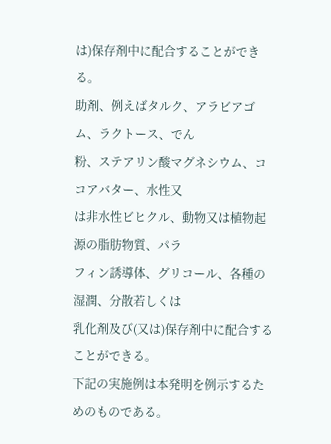は)保存剤中に配合することができる。
助剤、例えばタルク、アラビアゴム、ラクトース、でん
粉、ステアリン酸マグネシウム、ココアバター、水性又
は非水性ビヒクル、動物又は植物起源の脂肪物質、パラ
フィン誘導体、グリコール、各種の湿潤、分散若しくは
乳化剤及び(又は)保存剤中に配合することができる。
下記の実施例は本発明を例示するためのものである。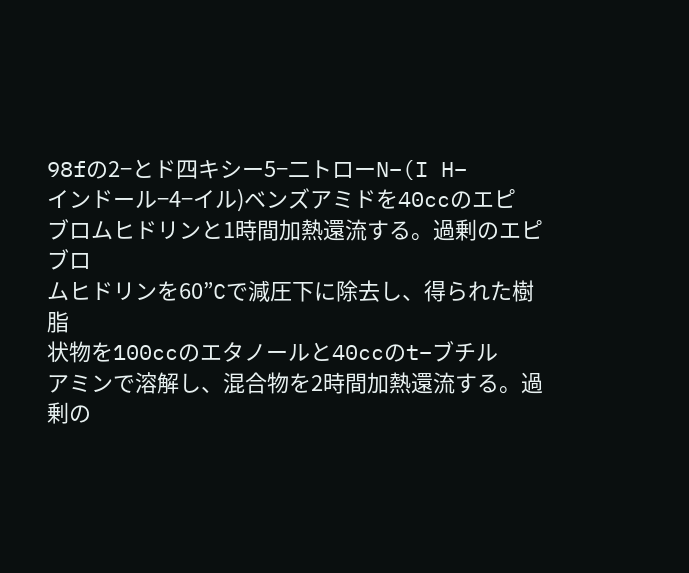98fの2−とド四キシー5−二トローN−(I H−
インドール−4−イル)ベンズアミドを40ccのエピ
ブロムヒドリンと1時間加熱還流する。過剰のエピブロ
ムヒドリンを60”Cで減圧下に除去し、得られた樹脂
状物を100ccのエタノールと40ccのt−ブチル
アミンで溶解し、混合物を2時間加熱還流する。過剰の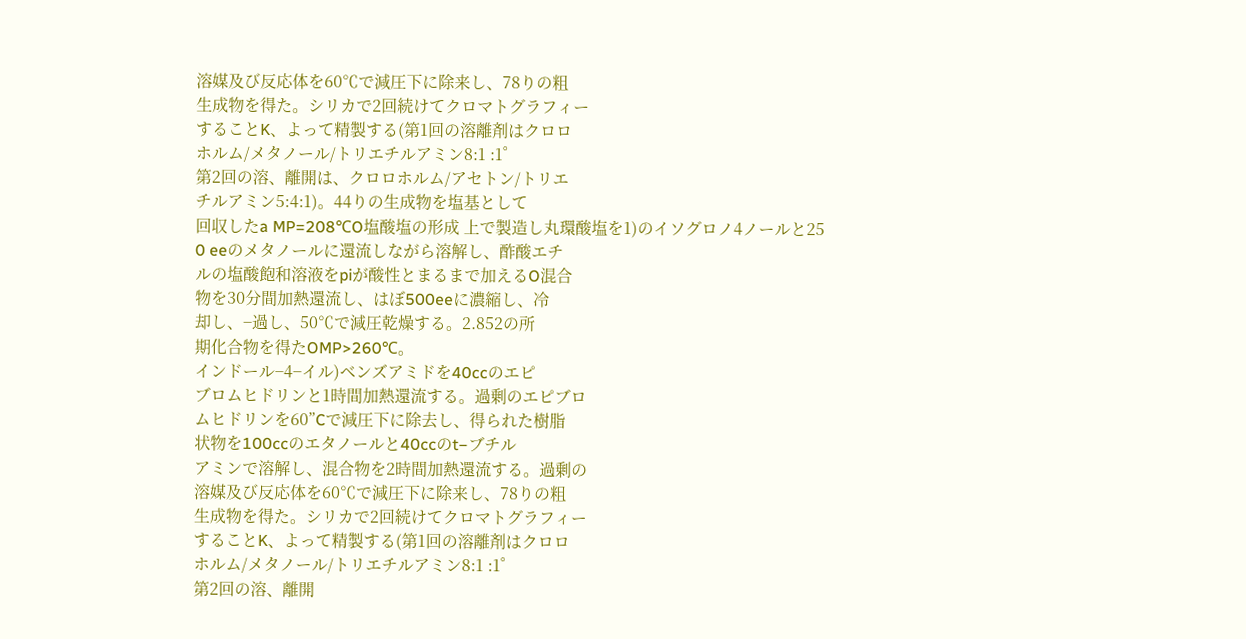溶媒及び反応体を60℃で減圧下に除来し、78りの粗
生成物を得た。シリカで2回続けてクロマトグラフィー
することK、よって精製する(第1回の溶離剤はクロロ
ホルム/メタノール/トリエチルアミン8:1 :1゜
第2回の溶、離開は、クロロホルム/アセトン/トリエ
チルアミン5:4:1)。44りの生成物を塩基として
回収したa MP=208℃O塩酸塩の形成 上で製造し丸環酸塩を1)のイソグロノ4ノールと25
0 eeのメタノールに還流しながら溶解し、酢酸エチ
ルの塩酸飽和溶液をpiが酸性とまるまで加えるO混合
物を30分間加熱還流し、はぼ500eeに濃縮し、冷
却し、−過し、50℃で減圧乾燥する。2.852の所
期化合物を得たOMP>260℃。
インドール−4−イル)ベンズアミドを40ccのエピ
ブロムヒドリンと1時間加熱還流する。過剰のエピブロ
ムヒドリンを60”Cで減圧下に除去し、得られた樹脂
状物を100ccのエタノールと40ccのt−ブチル
アミンで溶解し、混合物を2時間加熱還流する。過剰の
溶媒及び反応体を60℃で減圧下に除来し、78りの粗
生成物を得た。シリカで2回続けてクロマトグラフィー
することK、よって精製する(第1回の溶離剤はクロロ
ホルム/メタノール/トリエチルアミン8:1 :1゜
第2回の溶、離開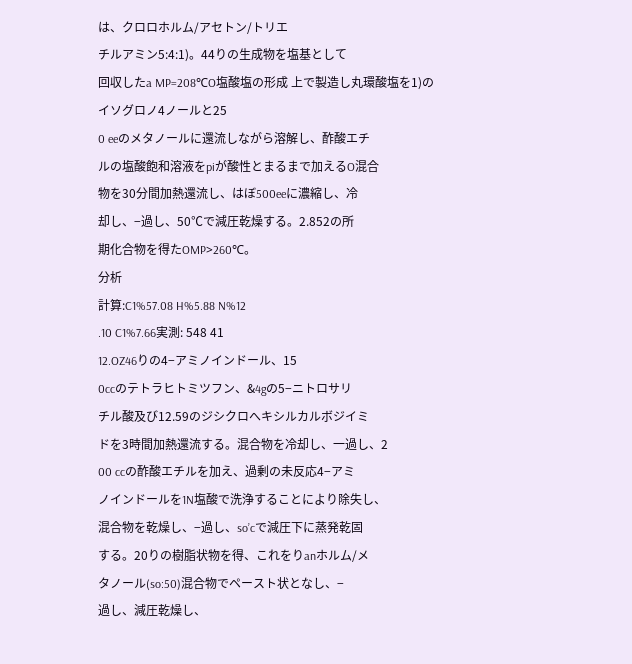は、クロロホルム/アセトン/トリエ
チルアミン5:4:1)。44りの生成物を塩基として
回収したa MP=208℃O塩酸塩の形成 上で製造し丸環酸塩を1)のイソグロノ4ノールと25
0 eeのメタノールに還流しながら溶解し、酢酸エチ
ルの塩酸飽和溶液をpiが酸性とまるまで加えるO混合
物を30分間加熱還流し、はぼ500eeに濃縮し、冷
却し、−過し、50℃で減圧乾燥する。2.852の所
期化合物を得たOMP>260℃。
分析
計算:C1%57.08 H%5.88 N%12
.10 C1%7.66実測: 548 41
12.OZ46りの4−アミノインドール、15
0ccのテトラヒトミツフン、&4gの5−ニトロサリ
チル酸及び12.59のジシクロへキシルカルボジイミ
ドを3時間加熱還流する。混合物を冷却し、一過し、2
00 ccの酢酸エチルを加え、過剰の未反応4−アミ
ノインドールを1N塩酸で洗浄することにより除失し、
混合物を乾燥し、−過し、so’cで減圧下に蒸発乾固
する。20りの樹脂状物を得、これをりanホルム/メ
タノール(so:50)混合物でペースト状となし、−
過し、減圧乾燥し、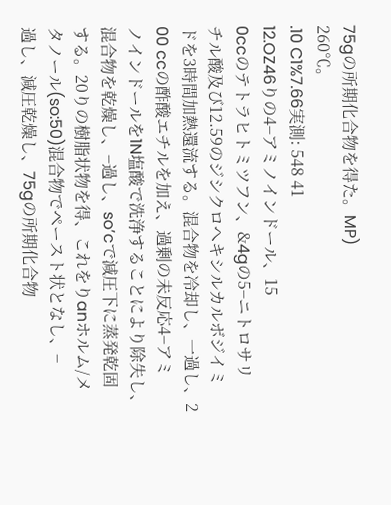75gの所期化合物を得た。MP)
260℃。
.10 C1%7.66実測: 548 41
12.OZ46りの4−アミノインドール、15
0ccのテトラヒトミツフン、&4gの5−ニトロサリ
チル酸及び12.59のジシクロへキシルカルボジイミ
ドを3時間加熱還流する。混合物を冷却し、一過し、2
00 ccの酢酸エチルを加え、過剰の未反応4−アミ
ノインドールを1N塩酸で洗浄することにより除失し、
混合物を乾燥し、−過し、so’cで減圧下に蒸発乾固
する。20りの樹脂状物を得、これをりanホルム/メ
タノール(so:50)混合物でペースト状となし、−
過し、減圧乾燥し、75gの所期化合物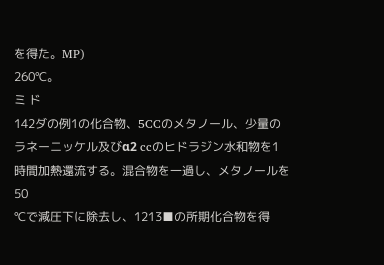を得た。MP)
260℃。
ミ ド
142ダの例1の化合物、5CCのメタノール、少量の
ラネーニッケル及びα2 ccのヒドラジン水和物を1
時間加熱還流する。混合物を一過し、メタノールを50
℃で減圧下に除去し、1213■の所期化合物を得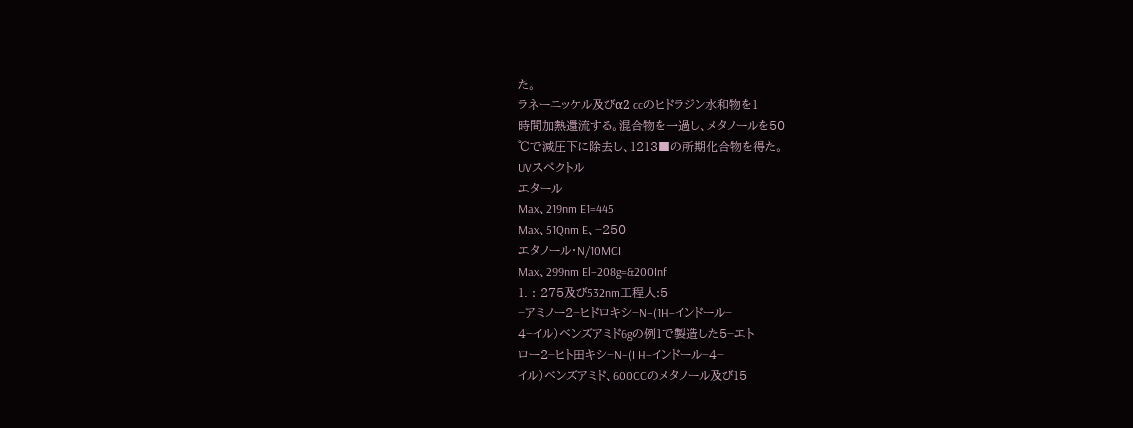た。
ラネーニッケル及びα2 ccのヒドラジン水和物を1
時間加熱還流する。混合物を一過し、メタノールを50
℃で減圧下に除去し、1213■の所期化合物を得た。
UVスペクトル
エタール
Max、219nm E1=445
Max、51Qnm E、−250
エタノール・N/10MCI
Max、299nm El−208g=&200Inf
1. : 275及び532nm工程人:5
−アミノー2−ヒドロキシ−N−(1H−インドール−
4−イル)ベンズアミド6gの例1で製造した5−エト
ロー2−ヒト田キシ−N−(I H−インドール−4−
イル)ベンズアミド、600CCのメタノール及び15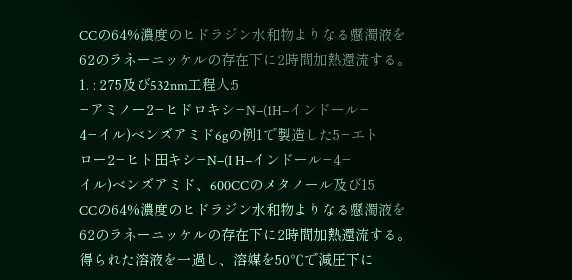CCの64%濃度のヒドラジン水和物よりなる懸濁液を
62のラネーニッケルの存在下に2時間加熱還流する。
1. : 275及び532nm工程人:5
−アミノー2−ヒドロキシ−N−(1H−インドール−
4−イル)ベンズアミド6gの例1で製造した5−エト
ロー2−ヒト田キシ−N−(I H−インドール−4−
イル)ベンズアミド、600CCのメタノール及び15
CCの64%濃度のヒドラジン水和物よりなる懸濁液を
62のラネーニッケルの存在下に2時間加熱還流する。
得られた溶液を一過し、溶媒を50℃で減圧下に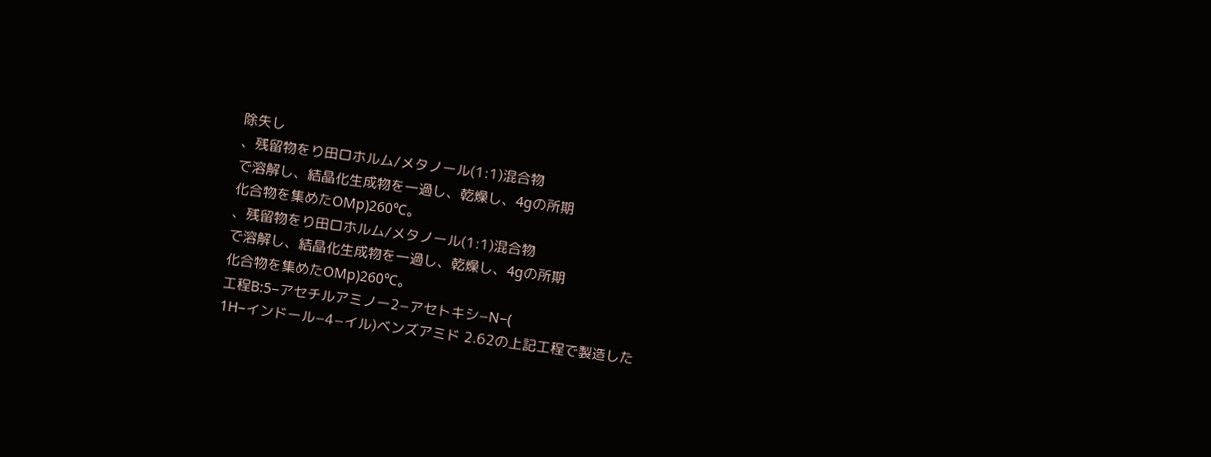除失し
、残留物をり田ロホルム/メタノール(1:1)混合物
で溶解し、結晶化生成物を一過し、乾燥し、4gの所期
化合物を集めたOMp)260℃。
、残留物をり田ロホルム/メタノール(1:1)混合物
で溶解し、結晶化生成物を一過し、乾燥し、4gの所期
化合物を集めたOMp)260℃。
工程B:5−アセチルアミノー2−アセトキシ−N−(
1H−インドール−4−イル)ベンズアミド 2.62の上記工程で製造した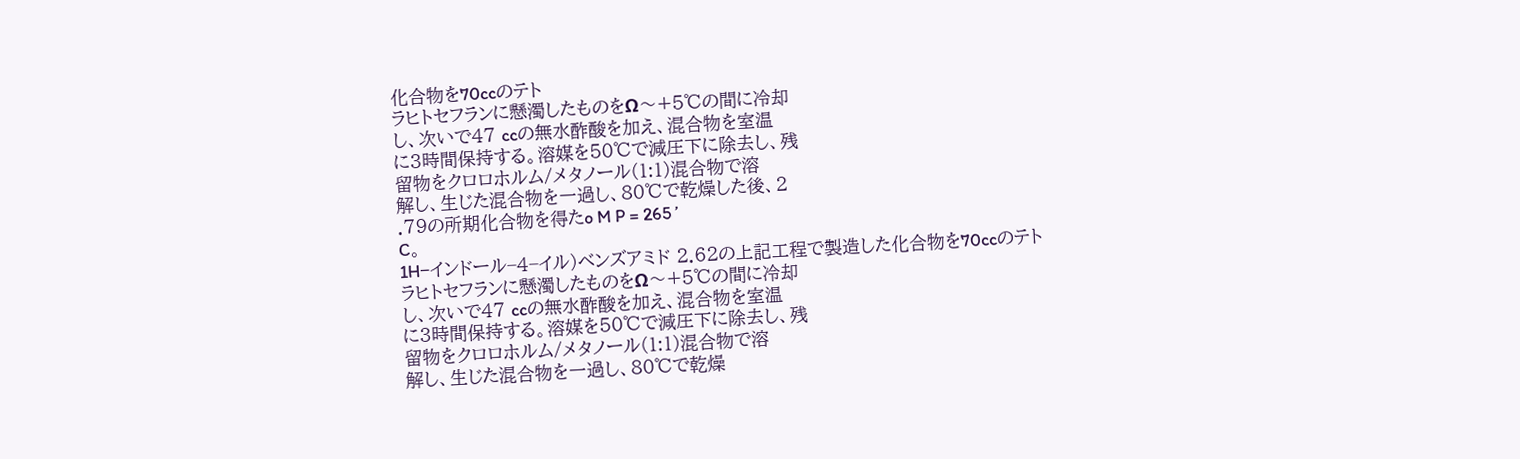化合物を70ccのテト
ラヒトセフランに懸濁したものをΩ〜+5℃の間に冷却
し、次いで47 ccの無水酢酸を加え、混合物を室温
に3時間保持する。溶媒を50℃で減圧下に除去し、残
留物をクロロホルム/メタノール(1:1)混合物で溶
解し、生じた混合物を一過し、80℃で乾燥した後、2
.79の所期化合物を得たo M P = 265 ’
C。
1H−インドール−4−イル)ベンズアミド 2.62の上記工程で製造した化合物を70ccのテト
ラヒトセフランに懸濁したものをΩ〜+5℃の間に冷却
し、次いで47 ccの無水酢酸を加え、混合物を室温
に3時間保持する。溶媒を50℃で減圧下に除去し、残
留物をクロロホルム/メタノール(1:1)混合物で溶
解し、生じた混合物を一過し、80℃で乾燥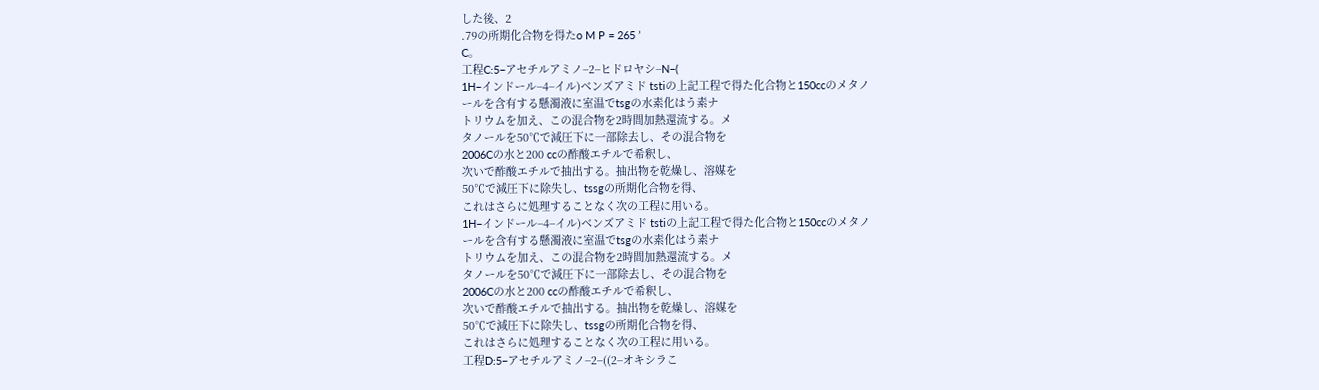した後、2
.79の所期化合物を得たo M P = 265 ’
C。
工程C:5−アセチルアミノ−2−ヒドロヤシ−N−(
1H−インドール−4−イル)ベンズアミド tstiの上記工程で得た化合物と150ccのメタノ
ールを含有する懸濁液に室温でtsgの水素化はう素ナ
トリウムを加え、この混合物を2時間加熱還流する。メ
タノールを50℃で減圧下に一部除去し、その混合物を
2006Cの水と200 ccの酢酸エチルで希釈し、
次いで酢酸エチルで抽出する。抽出物を乾燥し、溶媒を
50℃で減圧下に除失し、tssgの所期化合物を得、
これはさらに処理することなく次の工程に用いる。
1H−インドール−4−イル)ベンズアミド tstiの上記工程で得た化合物と150ccのメタノ
ールを含有する懸濁液に室温でtsgの水素化はう素ナ
トリウムを加え、この混合物を2時間加熱還流する。メ
タノールを50℃で減圧下に一部除去し、その混合物を
2006Cの水と200 ccの酢酸エチルで希釈し、
次いで酢酸エチルで抽出する。抽出物を乾燥し、溶媒を
50℃で減圧下に除失し、tssgの所期化合物を得、
これはさらに処理することなく次の工程に用いる。
工程D:5−アセチルアミノ−2−((2−オキシラこ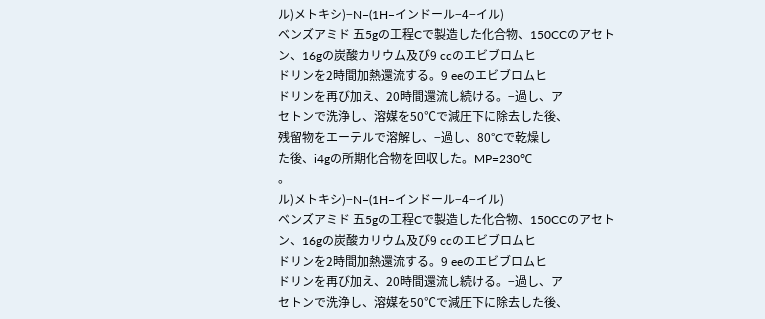ル)メトキシ)−N−(1H−インドール−4−イル)
ベンズアミド 五5gの工程Cで製造した化合物、150CCのアセト
ン、16gの炭酸カリウム及び9 ccのエビブロムヒ
ドリンを2時間加熱還流する。9 eeのエビブロムヒ
ドリンを再び加え、20時間還流し続ける。−過し、ア
セトンで洗浄し、溶媒を50℃で減圧下に除去した後、
残留物をエーテルで溶解し、−過し、80°Cで乾燥し
た後、i4gの所期化合物を回収した。MP=230℃
。
ル)メトキシ)−N−(1H−インドール−4−イル)
ベンズアミド 五5gの工程Cで製造した化合物、150CCのアセト
ン、16gの炭酸カリウム及び9 ccのエビブロムヒ
ドリンを2時間加熱還流する。9 eeのエビブロムヒ
ドリンを再び加え、20時間還流し続ける。−過し、ア
セトンで洗浄し、溶媒を50℃で減圧下に除去した後、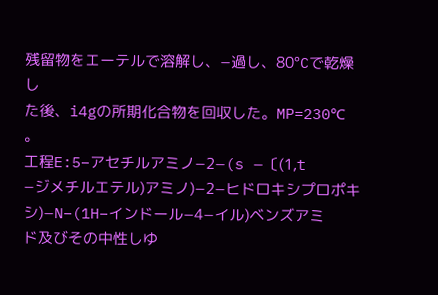残留物をエーテルで溶解し、−過し、80°Cで乾燥し
た後、i4gの所期化合物を回収した。MP=230℃
。
工程E:5−アセチルアミノ−2−(s −〔(1,t
−ジメチルエテル)アミノ)−2−ヒドロキシプロポキ
シ)−N−(1H−インドール−4−イル)ベンズアミ
ド及びその中性しゆ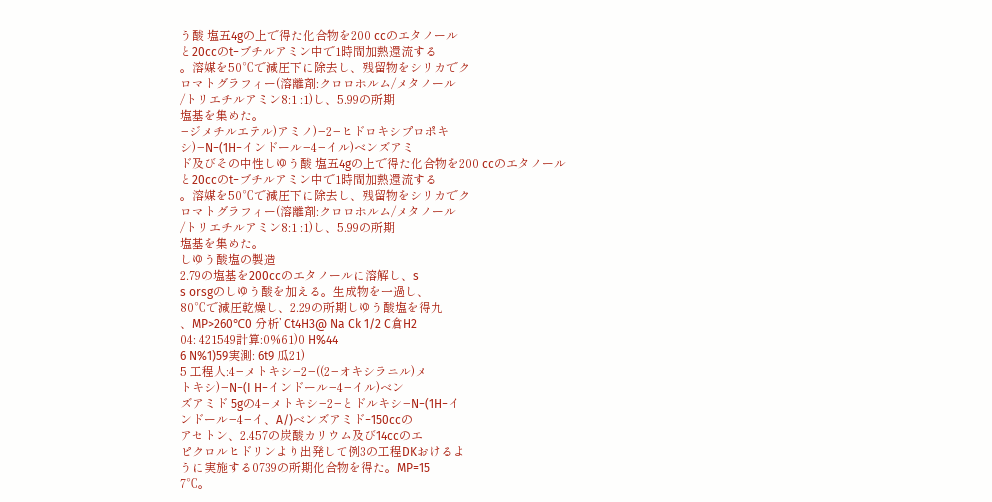う酸 塩五4gの上で得た化合物を200 ccのエタノール
と20ccのt−ブチルアミン中で1時間加熱還流する
。溶媒を50℃で減圧下に除去し、残留物をシリカでク
ロマトグラフィー(溶離剤:クロロホルム/メタノール
/トリエチルアミン8:1 :1)し、5.99の所期
塩基を集めた。
−ジメチルエテル)アミノ)−2−ヒドロキシプロポキ
シ)−N−(1H−インドール−4−イル)ベンズアミ
ド及びその中性しゆう酸 塩五4gの上で得た化合物を200 ccのエタノール
と20ccのt−ブチルアミン中で1時間加熱還流する
。溶媒を50℃で減圧下に除去し、残留物をシリカでク
ロマトグラフィー(溶離剤:クロロホルム/メタノール
/トリエチルアミン8:1 :1)し、5.99の所期
塩基を集めた。
しゆう酸塩の製造
2.79の塩基を200ccのエタノールに溶解し、s
s orsgのしゆう酸を加える。生成物を一過し、
80℃で減圧乾燥し、2.29の所期しゆう酸塩を得九
、MP>260℃0 分析’ Ct4H3@ Na Ck 1/2 C倉H2
04: 421549計算:0%61)0 H%44
6 N%1)59実測: 6t9 瓜21)
5 工程人:4−メトキシ−2−((2−オキシラニル)メ
トキシ)−N−(I H−インドール−4−イル)ベン
ズアミド 5gの4−メトキシ−2−とドルキシ−N−(1H−イ
ンドール−4−イ、A/)ベンズアミド−150ccの
アセトン、2.457の炭酸カリウム及び14ccのエ
ピクロルヒドリンより出発して例3の工程DKおけるよ
うに実施する0739の所期化合物を得た。MP=15
7℃。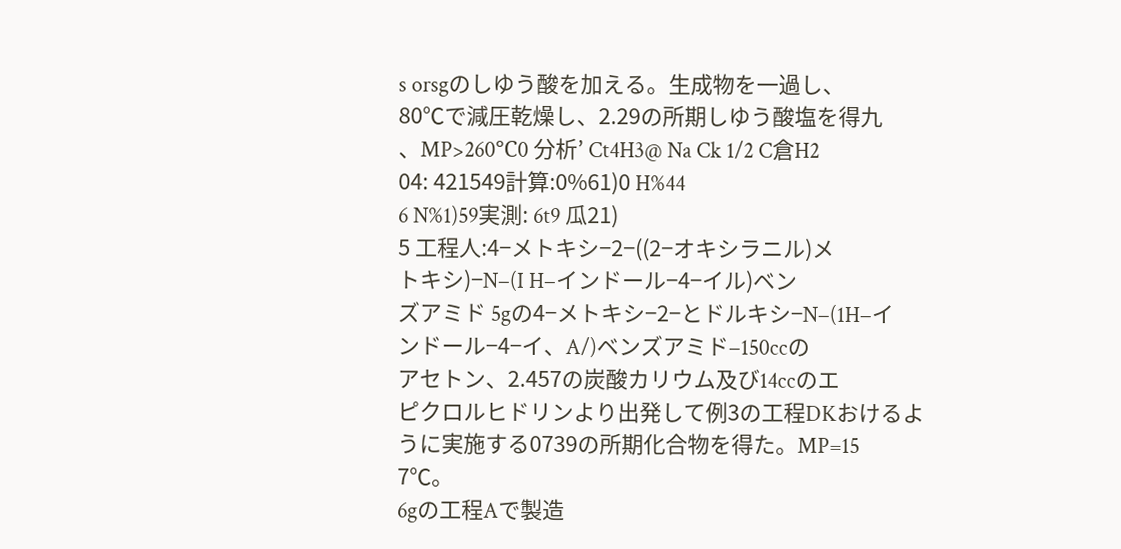s orsgのしゆう酸を加える。生成物を一過し、
80℃で減圧乾燥し、2.29の所期しゆう酸塩を得九
、MP>260℃0 分析’ Ct4H3@ Na Ck 1/2 C倉H2
04: 421549計算:0%61)0 H%44
6 N%1)59実測: 6t9 瓜21)
5 工程人:4−メトキシ−2−((2−オキシラニル)メ
トキシ)−N−(I H−インドール−4−イル)ベン
ズアミド 5gの4−メトキシ−2−とドルキシ−N−(1H−イ
ンドール−4−イ、A/)ベンズアミド−150ccの
アセトン、2.457の炭酸カリウム及び14ccのエ
ピクロルヒドリンより出発して例3の工程DKおけるよ
うに実施する0739の所期化合物を得た。MP=15
7℃。
6gの工程Aで製造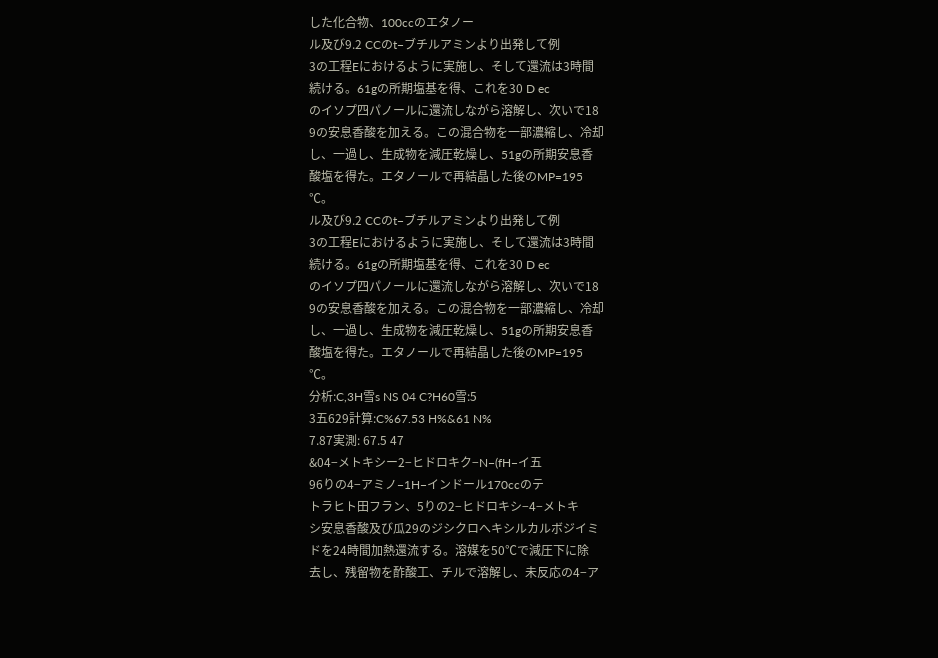した化合物、100ccのエタノー
ル及び9.2 CCのt−ブチルアミンより出発して例
3の工程Eにおけるように実施し、そして還流は3時間
続ける。61gの所期塩基を得、これを30 D ec
のイソプ四パノールに還流しながら溶解し、次いで18
9の安息香酸を加える。この混合物を一部濃縮し、冷却
し、一過し、生成物を減圧乾燥し、51gの所期安息香
酸塩を得た。エタノールで再結晶した後のMP=195
℃。
ル及び9.2 CCのt−ブチルアミンより出発して例
3の工程Eにおけるように実施し、そして還流は3時間
続ける。61gの所期塩基を得、これを30 D ec
のイソプ四パノールに還流しながら溶解し、次いで18
9の安息香酸を加える。この混合物を一部濃縮し、冷却
し、一過し、生成物を減圧乾燥し、51gの所期安息香
酸塩を得た。エタノールで再結晶した後のMP=195
℃。
分析:C,3H雪s NS 04 C?H60雪:5
3五629計算:C%67.53 H%&61 N%
7.87実測: 67.5 47
&04−メトキシー2−ヒドロキク−N−(fH−イ五
96りの4−アミノ−1H−インドール170ccのテ
トラヒト田フラン、5りの2−ヒドロキシ−4−メトキ
シ安息香酸及び瓜29のジシクロへキシルカルボジイミ
ドを24時間加熱還流する。溶媒を50℃で減圧下に除
去し、残留物を酢酸工、チルで溶解し、未反応の4−ア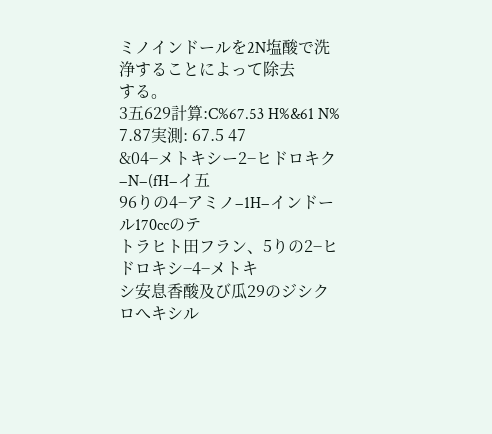ミノインドールを2N塩酸で洗浄することによって除去
する。
3五629計算:C%67.53 H%&61 N%
7.87実測: 67.5 47
&04−メトキシー2−ヒドロキク−N−(fH−イ五
96りの4−アミノ−1H−インドール170ccのテ
トラヒト田フラン、5りの2−ヒドロキシ−4−メトキ
シ安息香酸及び瓜29のジシクロへキシル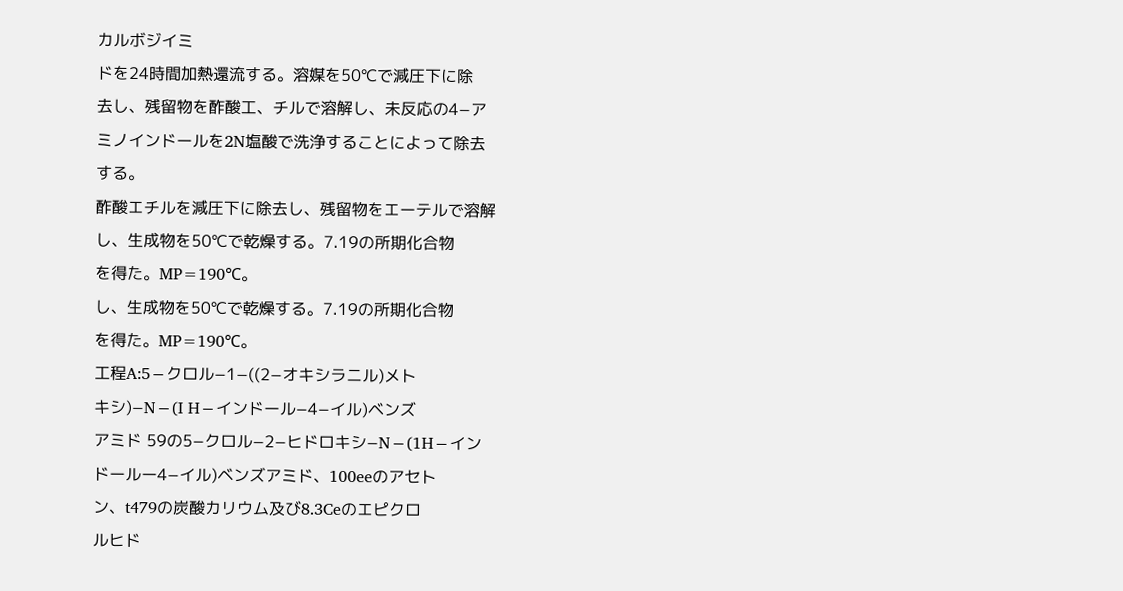カルボジイミ
ドを24時間加熱還流する。溶媒を50℃で減圧下に除
去し、残留物を酢酸工、チルで溶解し、未反応の4−ア
ミノインドールを2N塩酸で洗浄することによって除去
する。
酢酸エチルを減圧下に除去し、残留物をエーテルで溶解
し、生成物を50℃で乾燥する。7.19の所期化合物
を得た。MP=190℃。
し、生成物を50℃で乾燥する。7.19の所期化合物
を得た。MP=190℃。
工程A:5−クロル−1−((2−オキシラニル)メト
キシ)−N−(I H−インドール−4−イル)ベンズ
アミド 59の5−クロル−2−ヒドロキシ−N−(1H−イン
ドールー4−イル)ベンズアミド、100eeのアセト
ン、t479の炭酸カリウム及び8.3Ceのエピクロ
ルヒド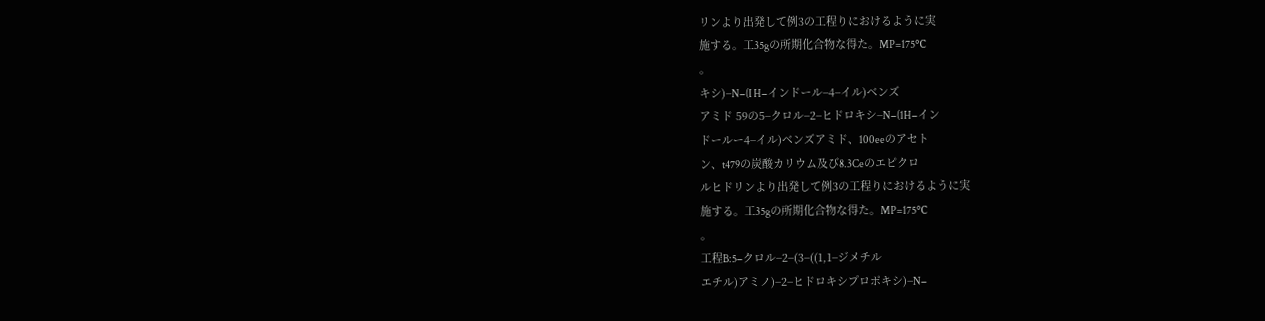リンより出発して例3の工程りにおけるように実
施する。工35gの所期化合物な得た。MP=175℃
。
キシ)−N−(I H−インドール−4−イル)ベンズ
アミド 59の5−クロル−2−ヒドロキシ−N−(1H−イン
ドールー4−イル)ベンズアミド、100eeのアセト
ン、t479の炭酸カリウム及び8.3Ceのエピクロ
ルヒドリンより出発して例3の工程りにおけるように実
施する。工35gの所期化合物な得た。MP=175℃
。
工程B:5−クロル−2−(3−((1,1−ジメチル
エチル)アミノ)−2−ヒドロキシプロポキシ)−N−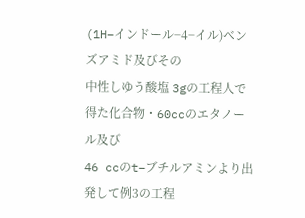(1H−インドール−4−イル)ベンズアミド及びその
中性しゆう酸塩 3gの工程人で得た化合物・60ccのエタノール及び
46 ccのt−ブチルアミンより出発して例3の工程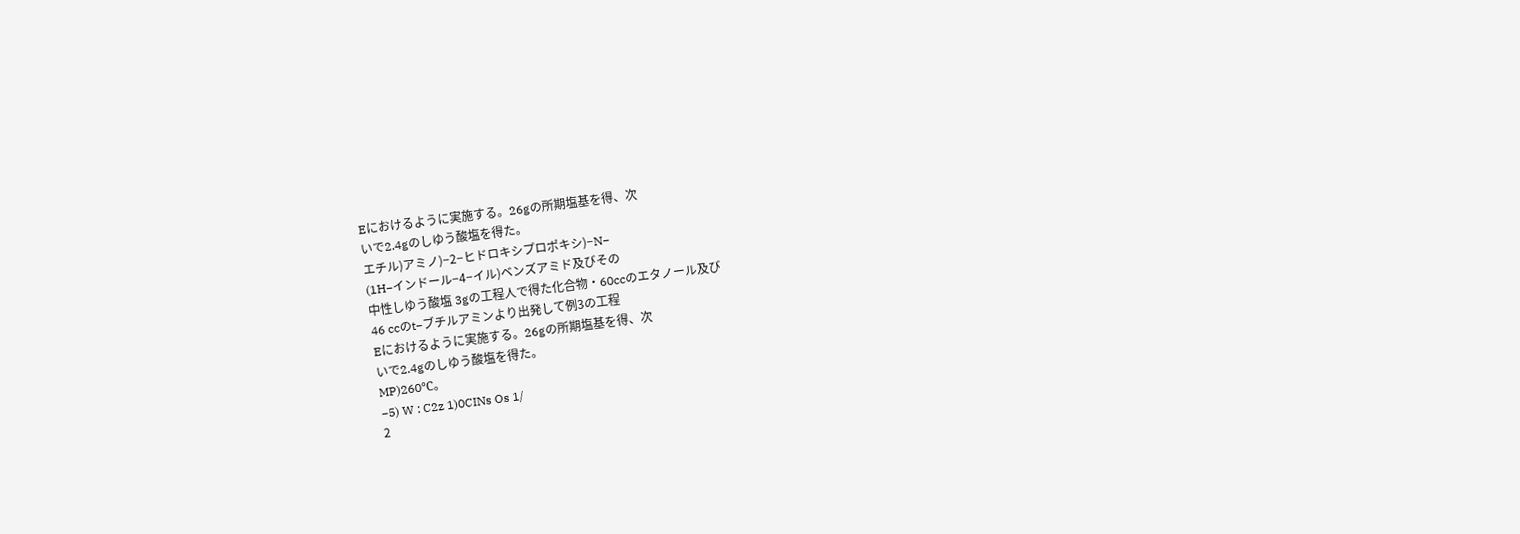Eにおけるように実施する。26gの所期塩基を得、次
いで2.4gのしゆう酸塩を得た。
エチル)アミノ)−2−ヒドロキシプロポキシ)−N−
(1H−インドール−4−イル)ベンズアミド及びその
中性しゆう酸塩 3gの工程人で得た化合物・60ccのエタノール及び
46 ccのt−ブチルアミンより出発して例3の工程
Eにおけるように実施する。26gの所期塩基を得、次
いで2.4gのしゆう酸塩を得た。
MP)260℃。
−5) W : C2z 1)0CINs Os 1/
2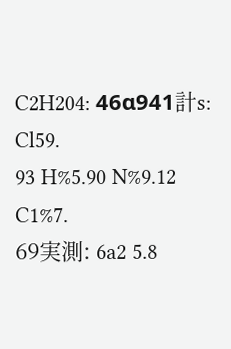C2H204: 46α941計s: Cl59.
93 H%5.90 N%9.12 C1%7.
69実測: 6a2 5.8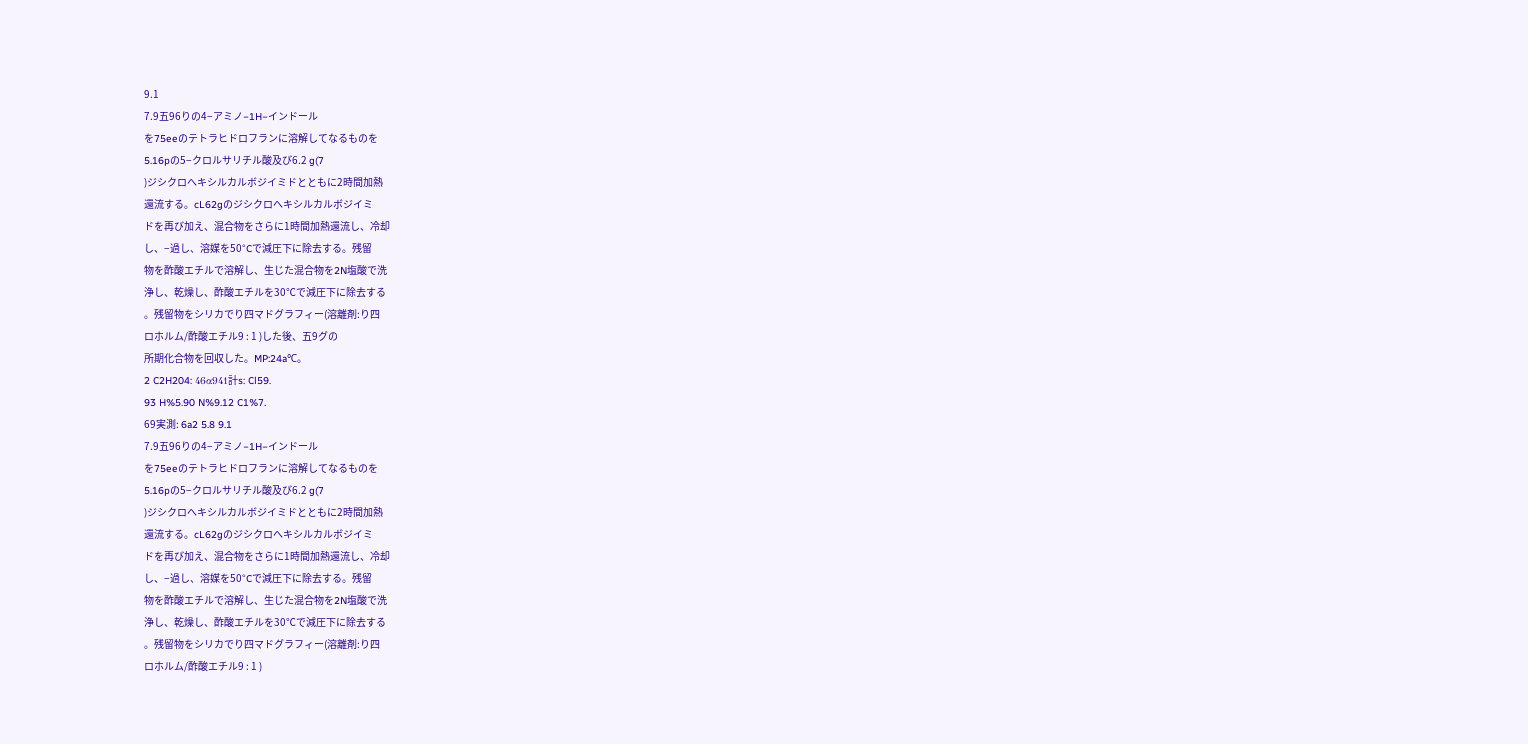9.1
7.9五96りの4−アミノ−1H−インドール
を75eeのテトラヒドロフランに溶解してなるものを
5.16pの5−クロルサリチル酸及び6.2 g(7
)ジシクロへキシルカルボジイミドとともに2時間加熱
還流する。cL62gのジシクロへキシルカルボジイミ
ドを再び加え、混合物をさらに1時間加熱還流し、冷却
し、−過し、溶媒を50°Cで減圧下に除去する。残留
物を酢酸エチルで溶解し、生じた混合物を2N塩酸で洗
浄し、乾燥し、酢酸エチルを30℃で減圧下に除去する
。残留物をシリカでり四マドグラフィー(溶離剤:り四
ロホルム/酢酸エチル9 : 1 )した後、五9グの
所期化合物を回収した。MP:24a℃。
2 C2H204: 46α941計s: Cl59.
93 H%5.90 N%9.12 C1%7.
69実測: 6a2 5.8 9.1
7.9五96りの4−アミノ−1H−インドール
を75eeのテトラヒドロフランに溶解してなるものを
5.16pの5−クロルサリチル酸及び6.2 g(7
)ジシクロへキシルカルボジイミドとともに2時間加熱
還流する。cL62gのジシクロへキシルカルボジイミ
ドを再び加え、混合物をさらに1時間加熱還流し、冷却
し、−過し、溶媒を50°Cで減圧下に除去する。残留
物を酢酸エチルで溶解し、生じた混合物を2N塩酸で洗
浄し、乾燥し、酢酸エチルを30℃で減圧下に除去する
。残留物をシリカでり四マドグラフィー(溶離剤:り四
ロホルム/酢酸エチル9 : 1 )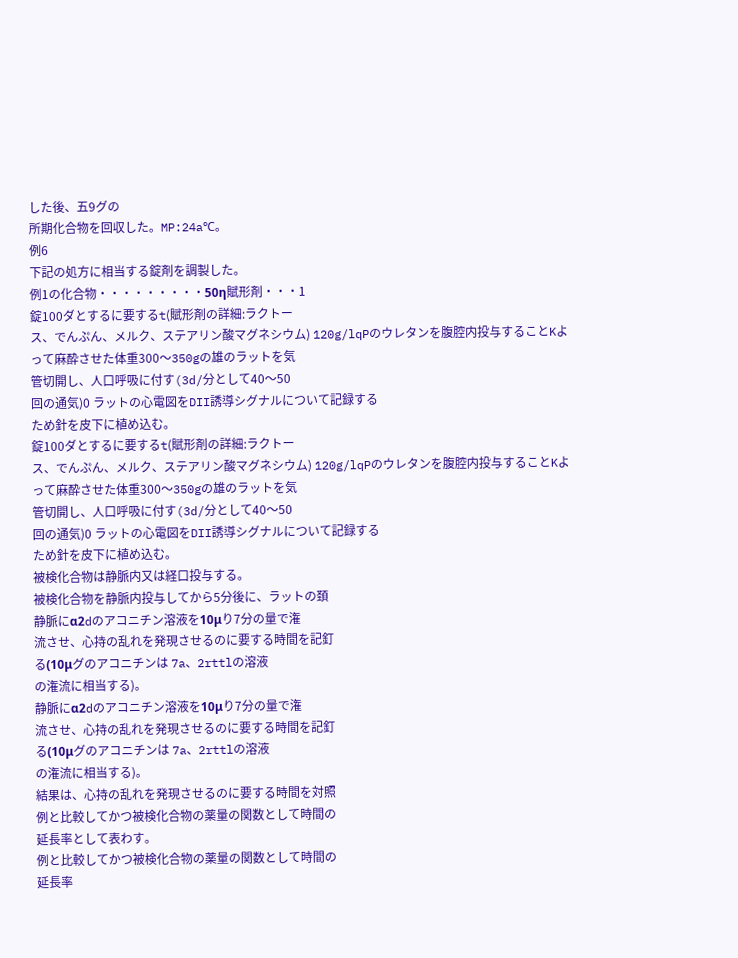した後、五9グの
所期化合物を回収した。MP:24a℃。
例6
下記の処方に相当する錠剤を調製した。
例1の化合物・・・・・・・・・50η賦形剤・・・1
錠100ダとするに要するt(賦形剤の詳細:ラクトー
ス、でんぷん、メルク、ステアリン酸マグネシウム) 120g/lqPのウレタンを腹腔内投与することKよ
って麻酔させた体重300〜350gの雄のラットを気
管切開し、人口呼吸に付す(3d/分として40〜50
回の通気)0 ラットの心電図をDII誘導シグナルについて記録する
ため針を皮下に植め込む。
錠100ダとするに要するt(賦形剤の詳細:ラクトー
ス、でんぷん、メルク、ステアリン酸マグネシウム) 120g/lqPのウレタンを腹腔内投与することKよ
って麻酔させた体重300〜350gの雄のラットを気
管切開し、人口呼吸に付す(3d/分として40〜50
回の通気)0 ラットの心電図をDII誘導シグナルについて記録する
ため針を皮下に植め込む。
被検化合物は静脈内又は経口投与する。
被検化合物を静脈内投与してから5分後に、ラットの頚
静脈にα2dのアコニチン溶液を10μり7分の量で潅
流させ、心持の乱れを発現させるのに要する時間を記釘
る(10μグのアコニチンは 7a、2rttlの溶液
の潅流に相当する)。
静脈にα2dのアコニチン溶液を10μり7分の量で潅
流させ、心持の乱れを発現させるのに要する時間を記釘
る(10μグのアコニチンは 7a、2rttlの溶液
の潅流に相当する)。
結果は、心持の乱れを発現させるのに要する時間を対照
例と比較してかつ被検化合物の薬量の関数として時間の
延長率として表わす。
例と比較してかつ被検化合物の薬量の関数として時間の
延長率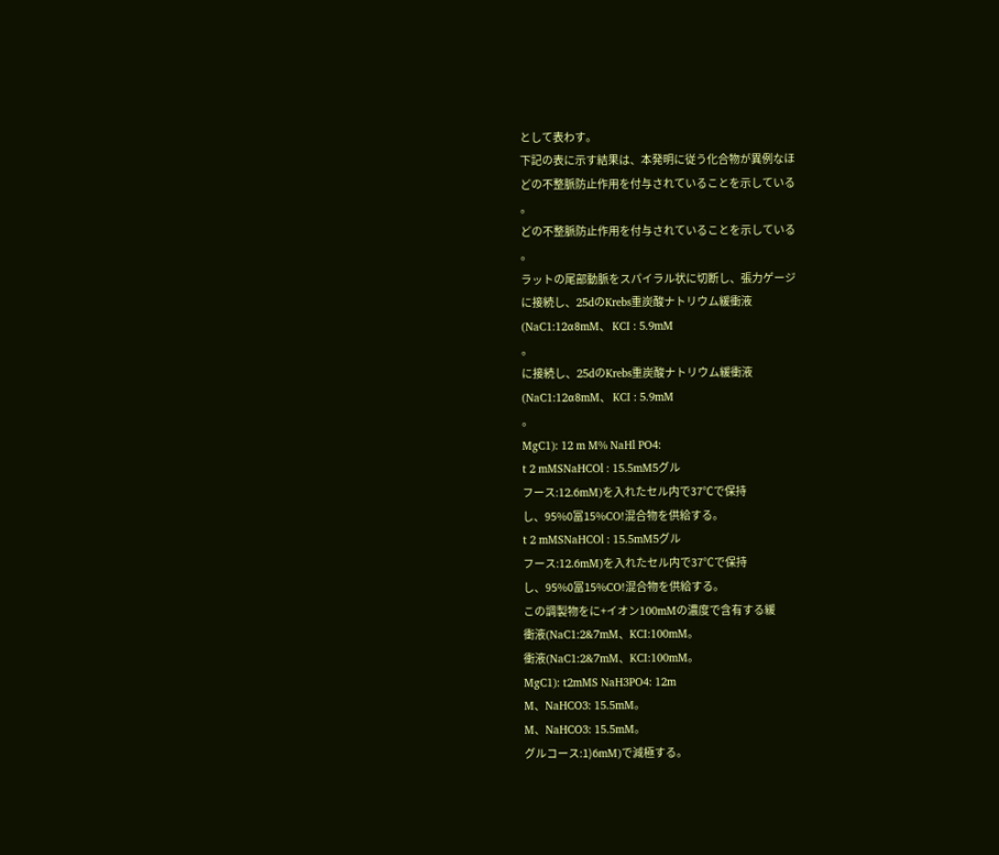として表わす。
下記の表に示す結果は、本発明に従う化合物が異例なほ
どの不整脈防止作用を付与されていることを示している
。
どの不整脈防止作用を付与されていることを示している
。
ラットの尾部動脈をスパイラル状に切断し、張力ゲージ
に接続し、25dのKrebs重炭酸ナトリウム緩衝液
(NaC1:12α8mM、 KCI : 5.9mM
。
に接続し、25dのKrebs重炭酸ナトリウム緩衝液
(NaC1:12α8mM、 KCI : 5.9mM
。
MgC1): 12 m M% NaHl PO4:
t 2 mMSNaHCOl : 15.5mM5グル
フース:12.6mM)を入れたセル内で37℃で保持
し、95%0冨15%CO!混合物を供給する。
t 2 mMSNaHCOl : 15.5mM5グル
フース:12.6mM)を入れたセル内で37℃で保持
し、95%0冨15%CO!混合物を供給する。
この調製物をに+イオン100mMの濃度で含有する緩
衝液(NaC1:2&7mM、KCI:100mM。
衝液(NaC1:2&7mM、KCI:100mM。
MgC1): t2mMS NaH3PO4: 12m
M、NaHCO3: 15.5mM。
M、NaHCO3: 15.5mM。
グルコース:1)6mM)で減極する。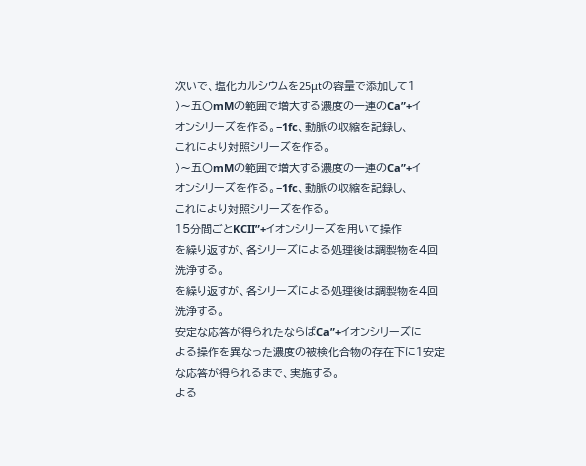次いで、塩化カルシウムを25μtの容量で添加して1
)〜五〇mMの範囲で増大する濃度の一連のCa”+イ
オンシリーズを作る。−1fc、動脈の収縮を記録し、
これにより対照シリーズを作る。
)〜五〇mMの範囲で増大する濃度の一連のCa”+イ
オンシリーズを作る。−1fc、動脈の収縮を記録し、
これにより対照シリーズを作る。
15分間ごとKCII”+イオンシリーズを用いて操作
を繰り返すが、各シリーズによる処理後は調製物を4回
洗浄する。
を繰り返すが、各シリーズによる処理後は調製物を4回
洗浄する。
安定な応答が得られたならばCa”+イオンシリーズに
よる操作を異なった濃度の被検化合物の存在下に1安定
な応答が得られるまで、実施する。
よる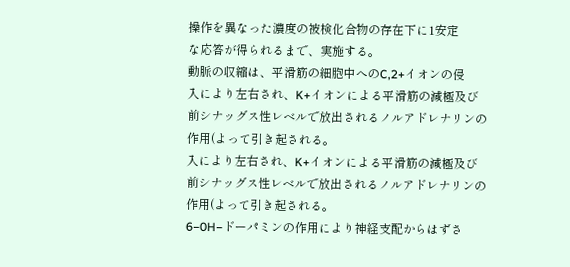操作を異なった濃度の被検化合物の存在下に1安定
な応答が得られるまで、実施する。
動脈の収縮は、平滑筋の細胞中へのC,2+イオンの侵
入により左右され、K+イオンによる平滑筋の減極及び
前シナッグス性レベルで放出されるノルアドレナリンの
作用(よって引き起される。
入により左右され、K+イオンによる平滑筋の減極及び
前シナッグス性レベルで放出されるノルアドレナリンの
作用(よって引き起される。
6−0H−ドーパミンの作用により神経支配からはずさ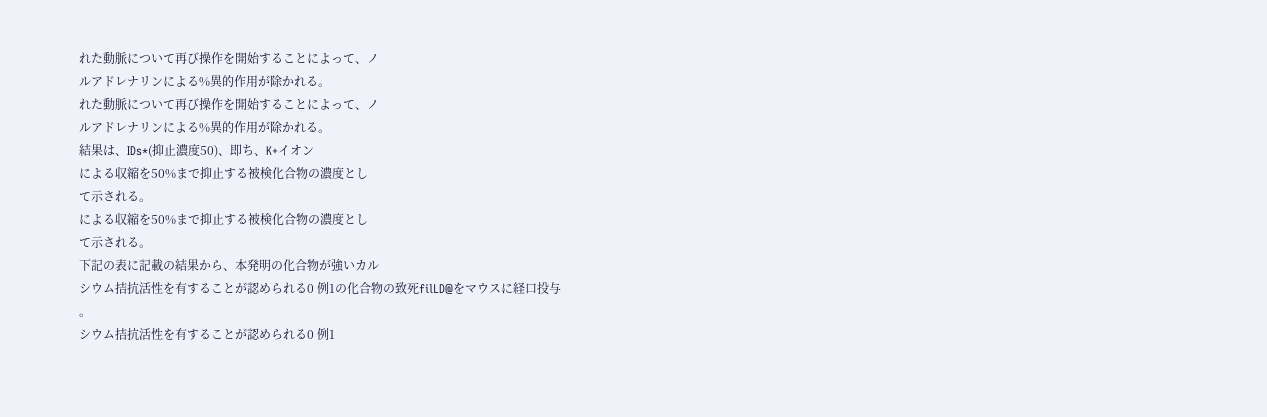れた動脈について再び操作を開始することによって、ノ
ルアドレナリンによる%異的作用が除かれる。
れた動脈について再び操作を開始することによって、ノ
ルアドレナリンによる%異的作用が除かれる。
結果は、IDs*(抑止濃度50)、即ち、K+イオン
による収縮を50%まで抑止する被検化合物の濃度とし
て示される。
による収縮を50%まで抑止する被検化合物の濃度とし
て示される。
下記の表に記載の結果から、本発明の化合物が強いカル
シウム拮抗活性を有することが認められる0 例1の化合物の致死filLD@をマウスに経口投与
。
シウム拮抗活性を有することが認められる0 例1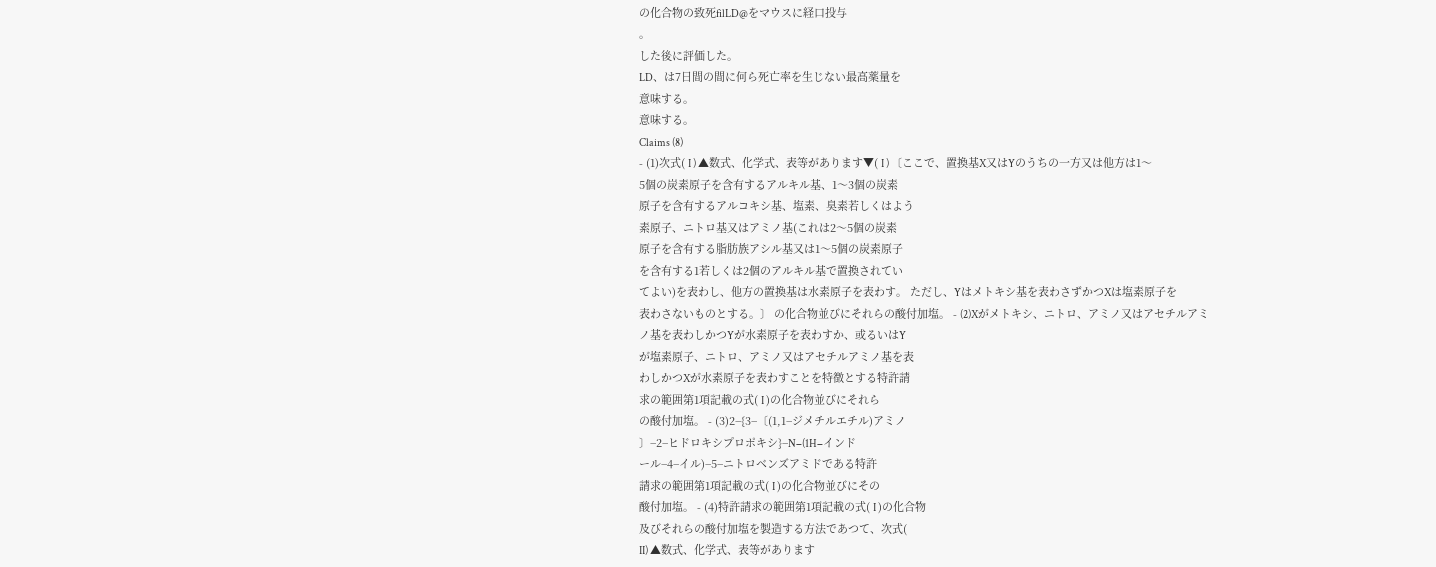の化合物の致死filLD@をマウスに経口投与
。
した後に評価した。
LD、は7日間の間に何ら死亡率を生じない最高薬量を
意味する。
意味する。
Claims (8)
- (1)次式( I ) ▲数式、化学式、表等があります▼( I ) 〔ここで、置換基X又はYのうちの一方又は他方は1〜
5個の炭素原子を含有するアルキル基、1〜3個の炭素
原子を含有するアルコキシ基、塩素、臭素若しくはよう
素原子、ニトロ基又はアミノ基(これは2〜5個の炭素
原子を含有する脂肪族アシル基又は1〜5個の炭素原子
を含有する1若しくは2個のアルキル基で置換されてい
てよい)を表わし、他方の置換基は水素原子を表わす。 ただし、Yはメトキシ基を表わさずかつXは塩素原子を
表わさないものとする。〕 の化合物並びにそれらの酸付加塩。 - (2)Xがメトキシ、ニトロ、アミノ又はアセチルアミ
ノ基を表わしかつYが水素原子を表わすか、或るいはY
が塩素原子、ニトロ、アミノ又はアセチルアミノ基を表
わしかつXが水素原子を表わすことを特徴とする特許請
求の範囲第1項記載の式( I )の化合物並びにそれら
の酸付加塩。 - (3)2−{3−〔(1,1−ジメチルエチル)アミノ
〕−2−ヒドロキシプロポキシ}−N−(1H−インド
ール−4−イル)−5−ニトロベンズアミドである特許
請求の範囲第1項記載の式( I )の化合物並びにその
酸付加塩。 - (4)特許請求の範囲第1項記載の式( I )の化合物
及びそれらの酸付加塩を製造する方法であつて、次式(
II) ▲数式、化学式、表等があります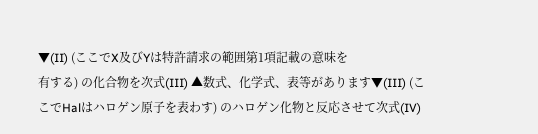▼(II) (ここでX及びYは特許請求の範囲第1項記載の意味を
有する) の化合物を次式(III) ▲数式、化学式、表等があります▼(III) (ここでHalはハロゲン原子を表わす) のハロゲン化物と反応させて次式(IV)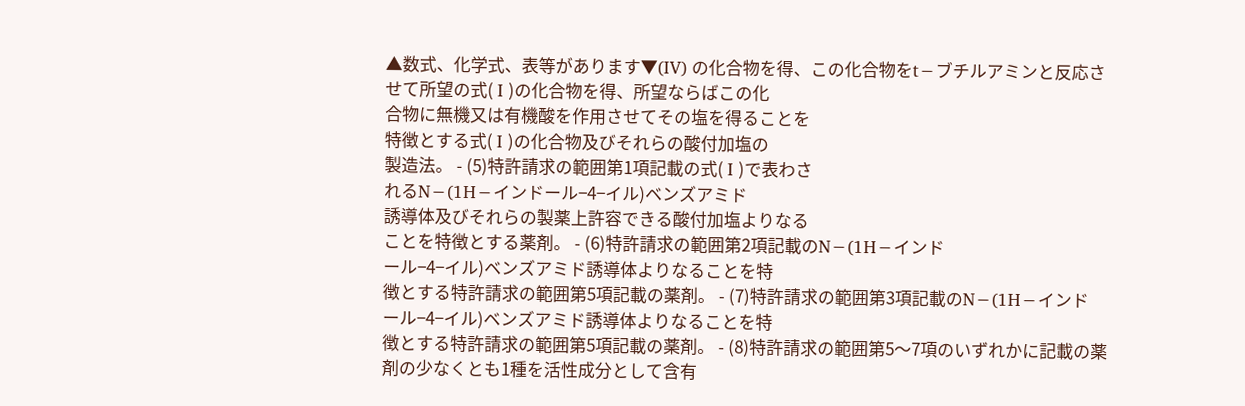▲数式、化学式、表等があります▼(IV) の化合物を得、この化合物をt−ブチルアミンと反応さ
せて所望の式( I )の化合物を得、所望ならばこの化
合物に無機又は有機酸を作用させてその塩を得ることを
特徴とする式( I )の化合物及びそれらの酸付加塩の
製造法。 - (5)特許請求の範囲第1項記載の式( I )で表わさ
れるN−(1H−インドール−4−イル)ベンズアミド
誘導体及びそれらの製薬上許容できる酸付加塩よりなる
ことを特徴とする薬剤。 - (6)特許請求の範囲第2項記載のN−(1H−インド
ール−4−イル)ベンズアミド誘導体よりなることを特
徴とする特許請求の範囲第5項記載の薬剤。 - (7)特許請求の範囲第3項記載のN−(1H−インド
ール−4−イル)ベンズアミド誘導体よりなることを特
徴とする特許請求の範囲第5項記載の薬剤。 - (8)特許請求の範囲第5〜7項のいずれかに記載の薬
剤の少なくとも1種を活性成分として含有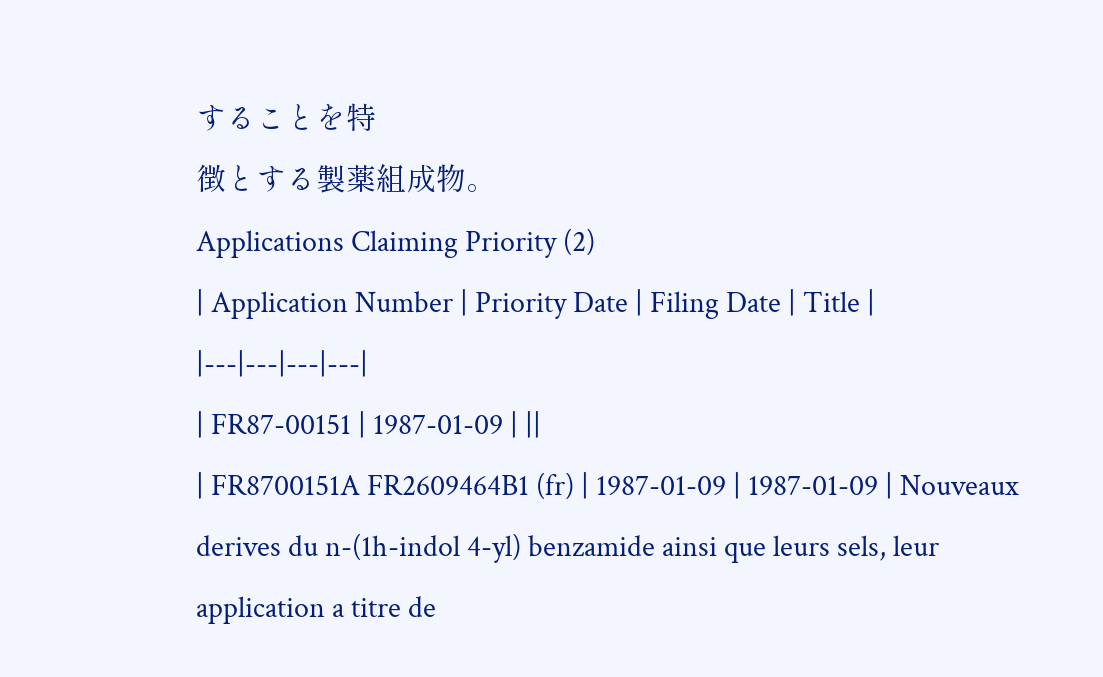することを特
徴とする製薬組成物。
Applications Claiming Priority (2)
| Application Number | Priority Date | Filing Date | Title |
|---|---|---|---|
| FR87-00151 | 1987-01-09 | ||
| FR8700151A FR2609464B1 (fr) | 1987-01-09 | 1987-01-09 | Nouveaux derives du n-(1h-indol 4-yl) benzamide ainsi que leurs sels, leur application a titre de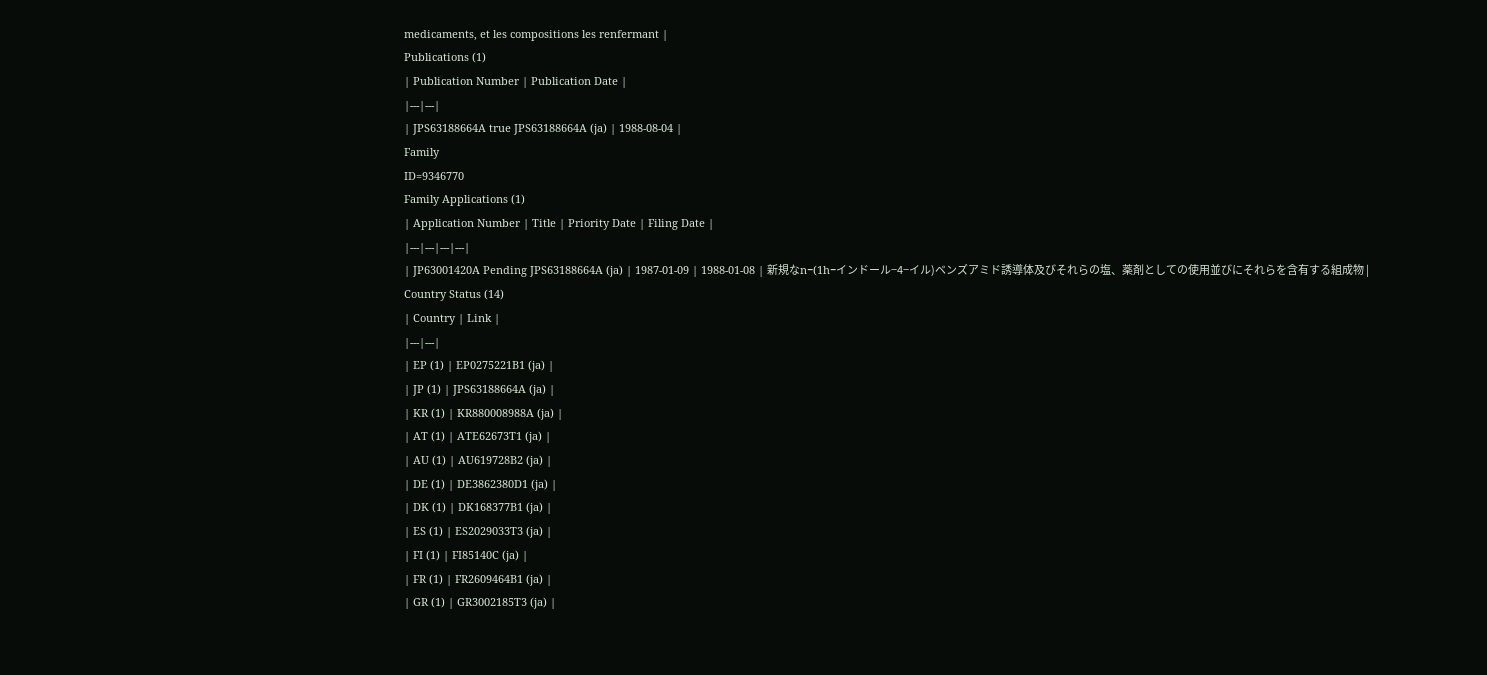medicaments, et les compositions les renfermant |
Publications (1)
| Publication Number | Publication Date |
|---|---|
| JPS63188664A true JPS63188664A (ja) | 1988-08-04 |
Family
ID=9346770
Family Applications (1)
| Application Number | Title | Priority Date | Filing Date |
|---|---|---|---|
| JP63001420A Pending JPS63188664A (ja) | 1987-01-09 | 1988-01-08 | 新規なn−(1h−インドール−4−イル)ベンズアミド誘導体及びそれらの塩、薬剤としての使用並びにそれらを含有する組成物 |
Country Status (14)
| Country | Link |
|---|---|
| EP (1) | EP0275221B1 (ja) |
| JP (1) | JPS63188664A (ja) |
| KR (1) | KR880008988A (ja) |
| AT (1) | ATE62673T1 (ja) |
| AU (1) | AU619728B2 (ja) |
| DE (1) | DE3862380D1 (ja) |
| DK (1) | DK168377B1 (ja) |
| ES (1) | ES2029033T3 (ja) |
| FI (1) | FI85140C (ja) |
| FR (1) | FR2609464B1 (ja) |
| GR (1) | GR3002185T3 (ja) |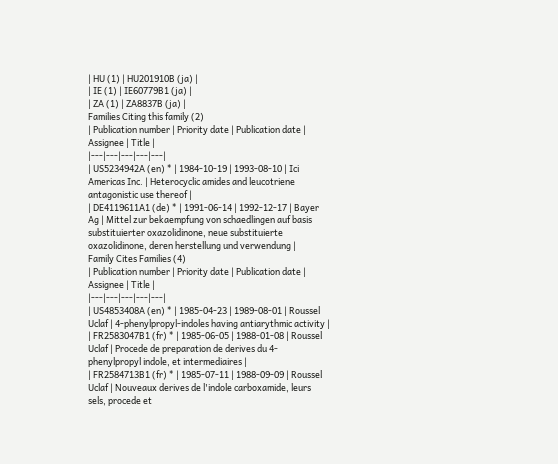| HU (1) | HU201910B (ja) |
| IE (1) | IE60779B1 (ja) |
| ZA (1) | ZA8837B (ja) |
Families Citing this family (2)
| Publication number | Priority date | Publication date | Assignee | Title |
|---|---|---|---|---|
| US5234942A (en) * | 1984-10-19 | 1993-08-10 | Ici Americas Inc. | Heterocyclic amides and leucotriene antagonistic use thereof |
| DE4119611A1 (de) * | 1991-06-14 | 1992-12-17 | Bayer Ag | Mittel zur bekaempfung von schaedlingen auf basis substituierter oxazolidinone, neue substituierte oxazolidinone, deren herstellung und verwendung |
Family Cites Families (4)
| Publication number | Priority date | Publication date | Assignee | Title |
|---|---|---|---|---|
| US4853408A (en) * | 1985-04-23 | 1989-08-01 | Roussel Uclaf | 4-phenylpropyl-indoles having antiarythmic activity |
| FR2583047B1 (fr) * | 1985-06-05 | 1988-01-08 | Roussel Uclaf | Procede de preparation de derives du 4-phenylpropyl indole, et intermediaires |
| FR2584713B1 (fr) * | 1985-07-11 | 1988-09-09 | Roussel Uclaf | Nouveaux derives de l'indole carboxamide, leurs sels, procede et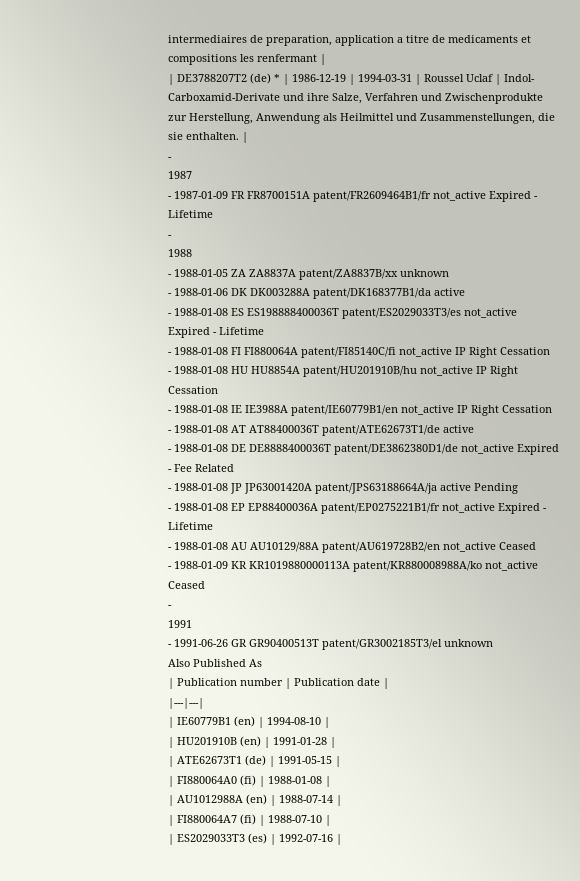intermediaires de preparation, application a titre de medicaments et compositions les renfermant |
| DE3788207T2 (de) * | 1986-12-19 | 1994-03-31 | Roussel Uclaf | Indol-Carboxamid-Derivate und ihre Salze, Verfahren und Zwischenprodukte zur Herstellung, Anwendung als Heilmittel und Zusammenstellungen, die sie enthalten. |
-
1987
- 1987-01-09 FR FR8700151A patent/FR2609464B1/fr not_active Expired - Lifetime
-
1988
- 1988-01-05 ZA ZA8837A patent/ZA8837B/xx unknown
- 1988-01-06 DK DK003288A patent/DK168377B1/da active
- 1988-01-08 ES ES198888400036T patent/ES2029033T3/es not_active Expired - Lifetime
- 1988-01-08 FI FI880064A patent/FI85140C/fi not_active IP Right Cessation
- 1988-01-08 HU HU8854A patent/HU201910B/hu not_active IP Right Cessation
- 1988-01-08 IE IE3988A patent/IE60779B1/en not_active IP Right Cessation
- 1988-01-08 AT AT88400036T patent/ATE62673T1/de active
- 1988-01-08 DE DE8888400036T patent/DE3862380D1/de not_active Expired - Fee Related
- 1988-01-08 JP JP63001420A patent/JPS63188664A/ja active Pending
- 1988-01-08 EP EP88400036A patent/EP0275221B1/fr not_active Expired - Lifetime
- 1988-01-08 AU AU10129/88A patent/AU619728B2/en not_active Ceased
- 1988-01-09 KR KR1019880000113A patent/KR880008988A/ko not_active Ceased
-
1991
- 1991-06-26 GR GR90400513T patent/GR3002185T3/el unknown
Also Published As
| Publication number | Publication date |
|---|---|
| IE60779B1 (en) | 1994-08-10 |
| HU201910B (en) | 1991-01-28 |
| ATE62673T1 (de) | 1991-05-15 |
| FI880064A0 (fi) | 1988-01-08 |
| AU1012988A (en) | 1988-07-14 |
| FI880064A7 (fi) | 1988-07-10 |
| ES2029033T3 (es) | 1992-07-16 |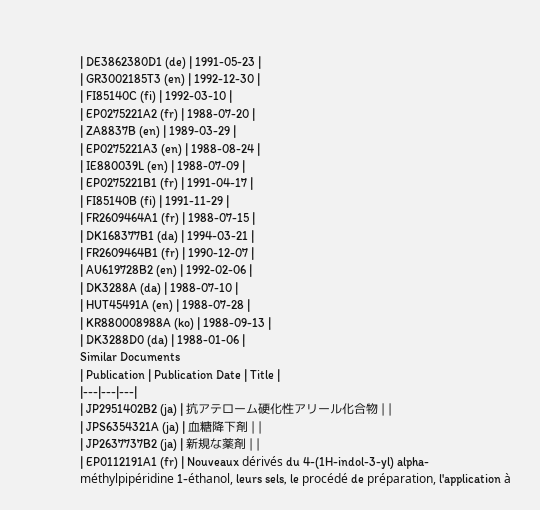| DE3862380D1 (de) | 1991-05-23 |
| GR3002185T3 (en) | 1992-12-30 |
| FI85140C (fi) | 1992-03-10 |
| EP0275221A2 (fr) | 1988-07-20 |
| ZA8837B (en) | 1989-03-29 |
| EP0275221A3 (en) | 1988-08-24 |
| IE880039L (en) | 1988-07-09 |
| EP0275221B1 (fr) | 1991-04-17 |
| FI85140B (fi) | 1991-11-29 |
| FR2609464A1 (fr) | 1988-07-15 |
| DK168377B1 (da) | 1994-03-21 |
| FR2609464B1 (fr) | 1990-12-07 |
| AU619728B2 (en) | 1992-02-06 |
| DK3288A (da) | 1988-07-10 |
| HUT45491A (en) | 1988-07-28 |
| KR880008988A (ko) | 1988-09-13 |
| DK3288D0 (da) | 1988-01-06 |
Similar Documents
| Publication | Publication Date | Title |
|---|---|---|
| JP2951402B2 (ja) | 抗アテローム硬化性アリール化合物 | |
| JPS6354321A (ja) | 血糖降下剤 | |
| JP2637737B2 (ja) | 新規な薬剤 | |
| EP0112191A1 (fr) | Nouveaux dérivés du 4-(1H-indol-3-yl) alpha-méthylpipéridine 1-éthanol, leurs sels, le procédé de préparation, l'application à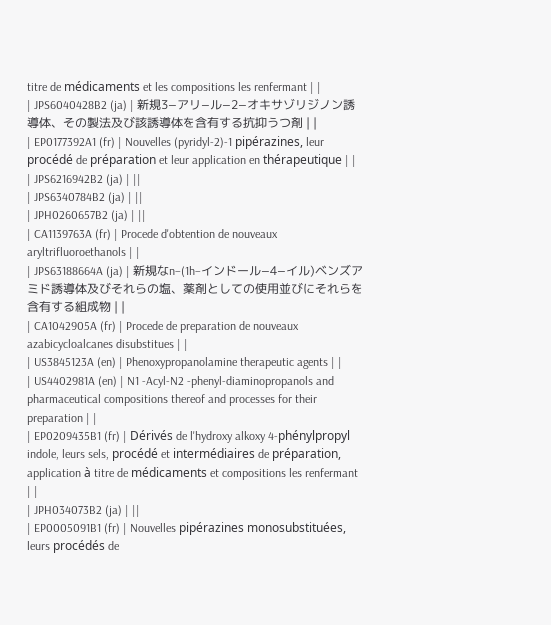titre de médicaments et les compositions les renfermant | |
| JPS6040428B2 (ja) | 新規3−アリ−ル−2−オキサゾリジノン誘導体、その製法及び該誘導体を含有する抗抑うつ剤 | |
| EP0177392A1 (fr) | Nouvelles (pyridyl-2)-1 pipérazines, leur procédé de préparation et leur application en thérapeutique | |
| JPS6216942B2 (ja) | ||
| JPS6340784B2 (ja) | ||
| JPH0260657B2 (ja) | ||
| CA1139763A (fr) | Procede d'obtention de nouveaux aryltrifluoroethanols | |
| JPS63188664A (ja) | 新規なn−(1h−インドール−4−イル)ベンズアミド誘導体及びそれらの塩、薬剤としての使用並びにそれらを含有する組成物 | |
| CA1042905A (fr) | Procede de preparation de nouveaux azabicycloalcanes disubstitues | |
| US3845123A (en) | Phenoxypropanolamine therapeutic agents | |
| US4402981A (en) | N1 -Acyl-N2 -phenyl-diaminopropanols and pharmaceutical compositions thereof and processes for their preparation | |
| EP0209435B1 (fr) | Dérivés de l'hydroxy alkoxy 4-phénylpropyl indole, leurs sels, procédé et intermédiaires de préparation, application à titre de médicaments et compositions les renfermant | |
| JPH034073B2 (ja) | ||
| EP0005091B1 (fr) | Nouvelles pipérazines monosubstituées, leurs procédés de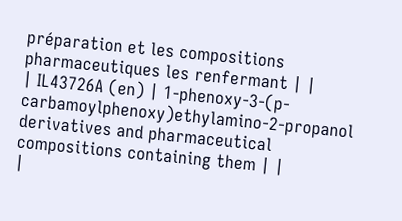préparation et les compositions pharmaceutiques les renfermant | |
| IL43726A (en) | 1-phenoxy-3-(p-carbamoylphenoxy)ethylamino-2-propanol derivatives and pharmaceutical compositions containing them | |
|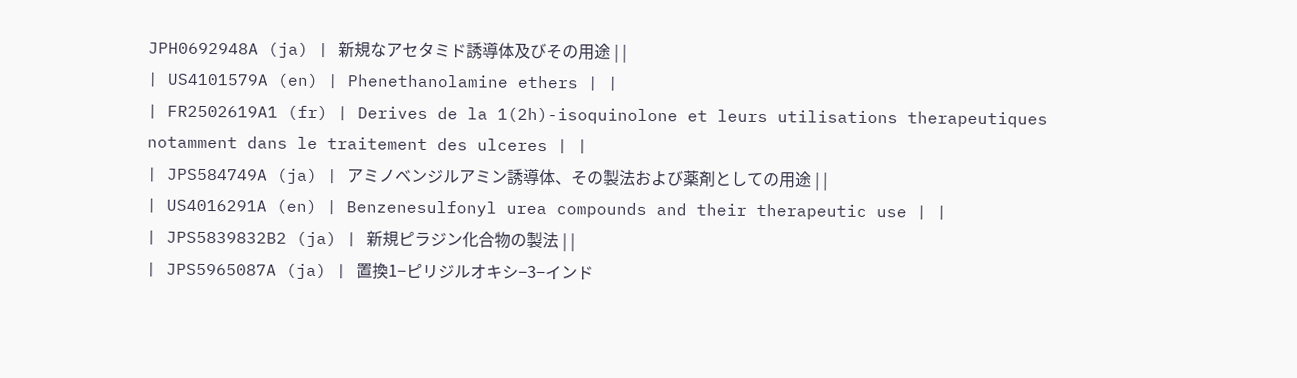JPH0692948A (ja) | 新規なアセタミド誘導体及びその用途 | |
| US4101579A (en) | Phenethanolamine ethers | |
| FR2502619A1 (fr) | Derives de la 1(2h)-isoquinolone et leurs utilisations therapeutiques notamment dans le traitement des ulceres | |
| JPS584749A (ja) | アミノベンジルアミン誘導体、その製法および薬剤としての用途 | |
| US4016291A (en) | Benzenesulfonyl urea compounds and their therapeutic use | |
| JPS5839832B2 (ja) | 新規ピラジン化合物の製法 | |
| JPS5965087A (ja) | 置換1−ピリジルオキシ−3−インド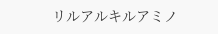リルアルキルアミノ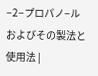−2−プロパノ−ルおよびその製法と使用法 |